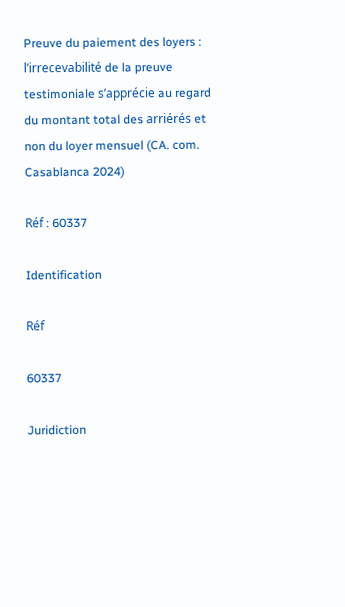Preuve du paiement des loyers : l’irrecevabilité de la preuve testimoniale s’apprécie au regard du montant total des arriérés et non du loyer mensuel (CA. com. Casablanca 2024)

Réf : 60337

Identification

Réf

60337

Juridiction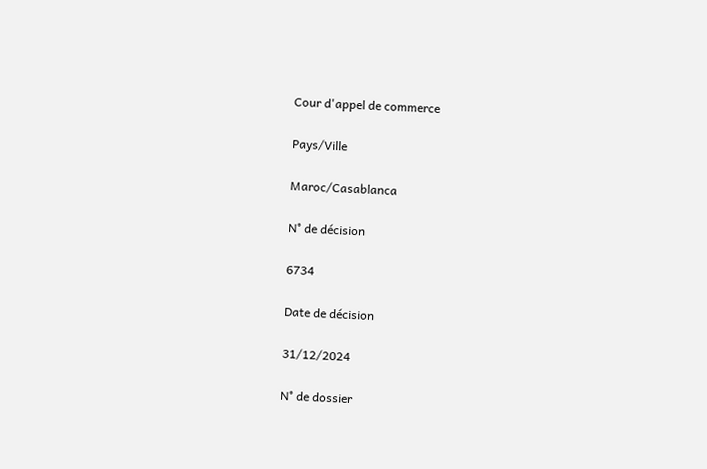Cour d'appel de commerce

Pays/Ville

Maroc/Casablanca

N° de décision

6734

Date de décision

31/12/2024

N° de dossier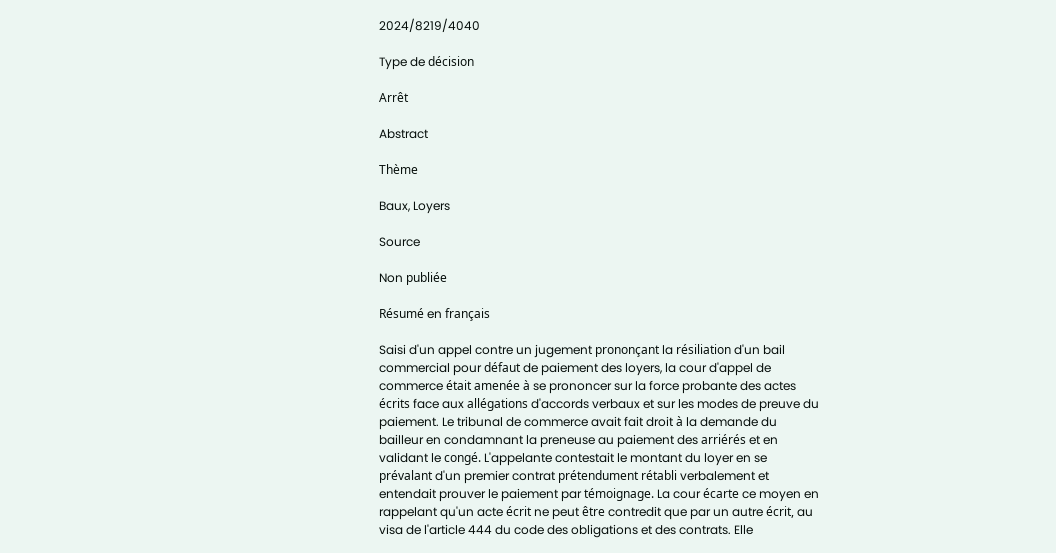2024/8219/4040

Type de décision

Arrêt

Abstract

Thème

Baux, Loyers

Source

Non publiée

Résumé en français

Saisi d'un appel contre un jugement prononçant la résiliation d'un bail commercial pour défaut de paiement des loyers, la cour d'appel de commerce était amenée à se prononcer sur la force probante des actes écrits face aux allégations d'accords verbaux et sur les modes de preuve du paiement. Le tribunal de commerce avait fait droit à la demande du bailleur en condamnant la preneuse au paiement des arriérés et en validant le congé. L'appelante contestait le montant du loyer en se prévalant d'un premier contrat prétendument rétabli verbalement et entendait prouver le paiement par témoignage. La cour écarte ce moyen en rappelant qu'un acte écrit ne peut être contredit que par un autre écrit, au visa de l'article 444 du code des obligations et des contrats. Elle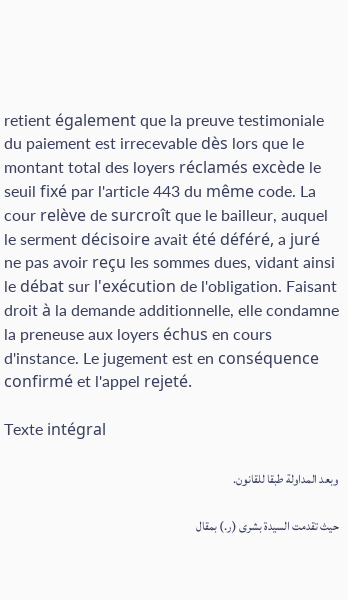retient également que la preuve testimoniale du paiement est irrecevable dès lors que le montant total des loyers réclamés excède le seuil fixé par l'article 443 du même code. La cour relève de surcroît que le bailleur, auquel le serment décisoire avait été déféré, a juré ne pas avoir reçu les sommes dues, vidant ainsi le débat sur l'exécution de l'obligation. Faisant droit à la demande additionnelle, elle condamne la preneuse aux loyers échus en cours d'instance. Le jugement est en conséquence confirmé et l'appel rejeté.

Texte intégral

وبعد المداولة طبقا للقانون.

حيث تقدمت السيدة بشرى (ر.) بمقال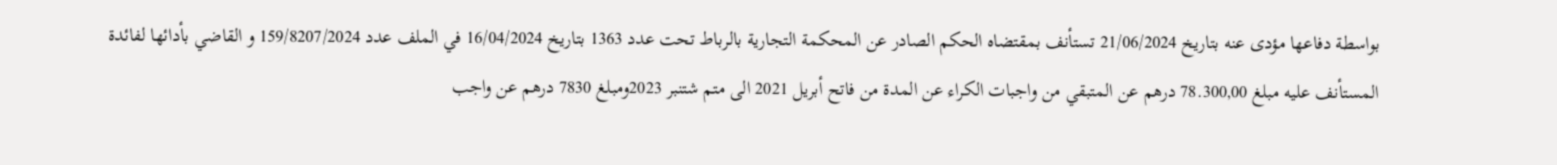بواسطة دفاعها مؤدى عنه بتاريخ 21/06/2024 تستأنف بمقتضاه الحكم الصادر عن المحكمة التجارية بالرباط تحت عدد 1363 بتاريخ 16/04/2024 في الملف عدد 159/8207/2024 و القاضي بأدائها لفائدة المستأنف عليه مبلغ 78.300,00 درهم عن المتبقي من واجبات الكراء عن المدة من فاتح أبريل 2021 الى متم شتنبر 2023ومبلغ 7830 درهم عن واجب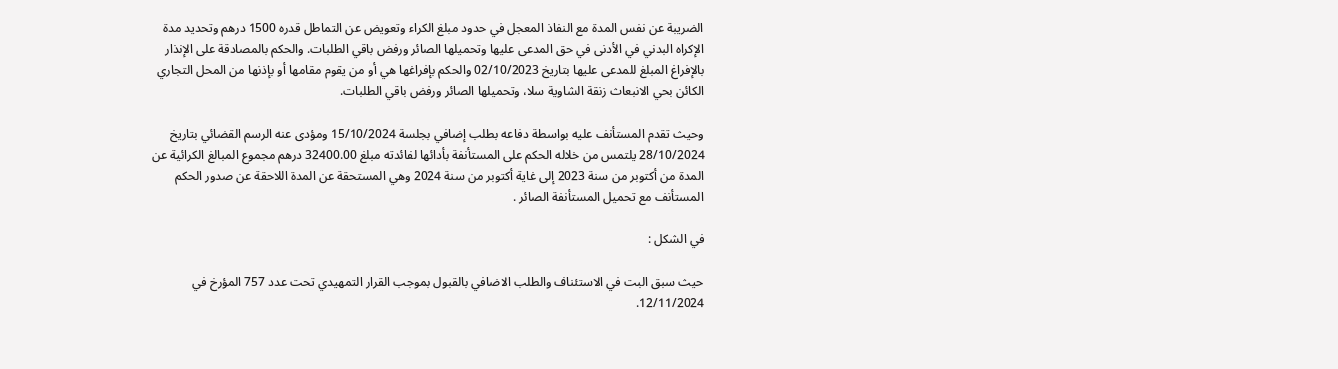الضريبة عن نفس المدة مع النفاذ المعجل في حدود مبلغ الكراء وتعويض عن التماطل قدره 1500 درهم وتحديد مدة الإكراه البدني في الأدنى في حق المدعى عليها وتحميلها الصائر ورفض باقي الطلبات. والحكم بالمصادقة على الإنذار بالإفراغ المبلغ للمدعى عليها بتاريخ 02/10/2023 والحكم بإفراغها هي أو من يقوم مقامها أو بإذنها من المحل التجاري الكائن بحي الانبعاث زنقة الشاوية سلا، وتحميلها الصائر ورفض باقي الطلبات.

وحيث تقدم المستأنف عليه بواسطة دفاعه بطلب إضافي بجلسة 15/10/2024 ومؤدى عنه الرسم القضائي بتاريخ 28/10/2024 يلتمس من خلاله الحكم على المستأنفة بأدائها لفائدته مبلغ 32400.00 درهم مجموع المبالغ الكرائية عن المدة من أكتوبر من سنة 2023 إلى غاية أكتوبر من سنة 2024 وهي المستحقة عن المدة اللاحقة عن صدور الحكم المستأنف مع تحميل المستأنفة الصائر .

في الشكل :

حيث سبق البت في الاستئناف والطلب الاضافي بالقبول بموجب القرار التمهيدي تحت عدد 757 المؤرخ في 12/11/2024.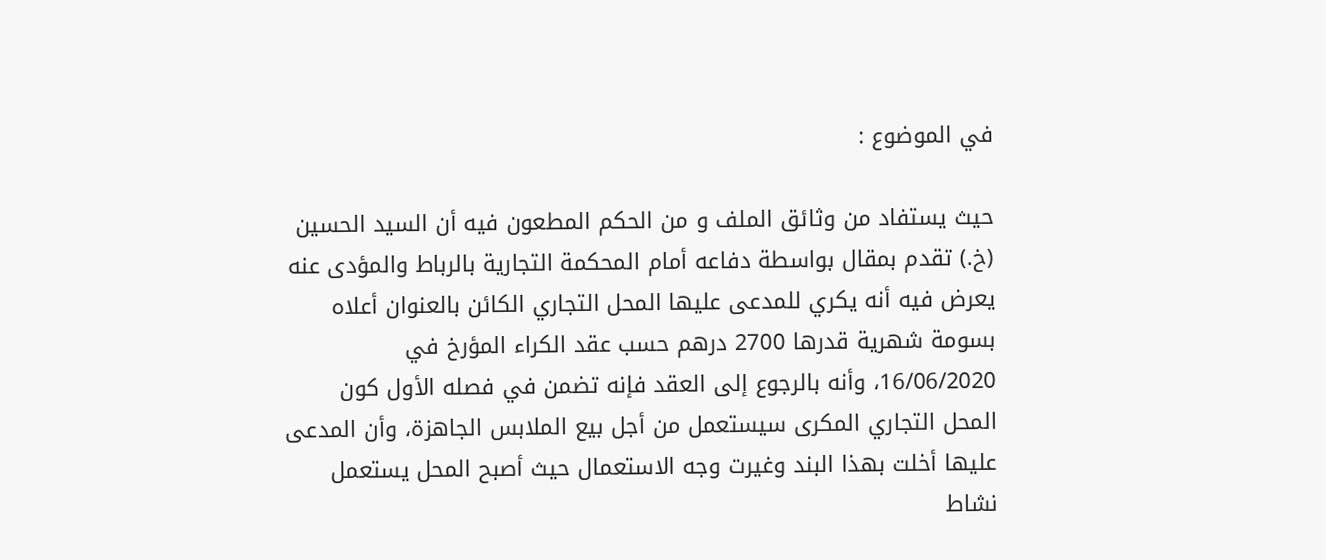في الموضوع :

حيث يستفاد من وثائق الملف و من الحكم المطعون فيه أن السيد الحسين (خ.) تقدم بمقال بواسطة دفاعه أمام المحكمة التجارية بالرباط والمؤدى عنه يعرض فيه أنه يكري للمدعى عليها المحل التجاري الكائن بالعنوان أعلاه بسومة شهرية قدرها 2700 درهم حسب عقد الكراء المؤرخ في 16/06/2020، وأنه بالرجوع إلى العقد فإنه تضمن في فصله الأول كون المحل التجاري المكرى سيستعمل من أجل بيع الملابس الجاهزة، وأن المدعى عليها أخلت بهذا البند وغيرت وجه الاستعمال حيث أصبح المحل يستعمل نشاط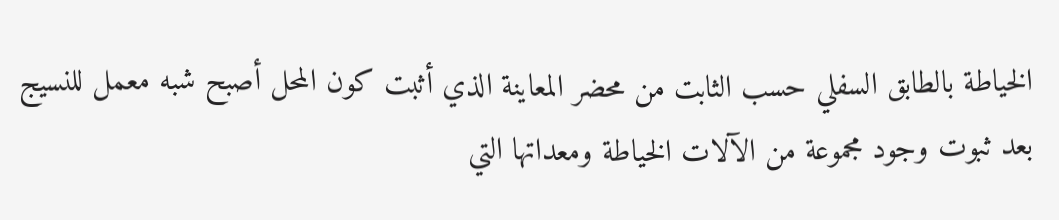الخياطة بالطابق السفلي حسب الثابت من محضر المعاينة الذي أثبت كون المحل أصبح شبه معمل للنسيج بعد ثبوت وجود مجموعة من الآلات الخياطة ومعداتها التي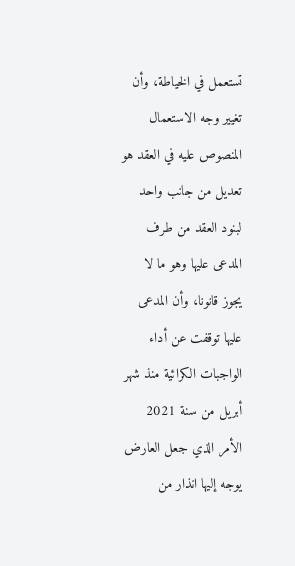تستعمل في الخياطة، وأن تغيير وجه الاستعمال المنصوص عليه في العقد هو تعديل من جانب واحد لبنود العقد من طرف المدعى عليها وهو ما لا يجوز قانونا، وأن المدعى عليها توقفت عن أداء الواجبات الكرائية منذ شهر أبريل من سنة 2021 الأمر الذي جعل العارض يوجه إليها انذار من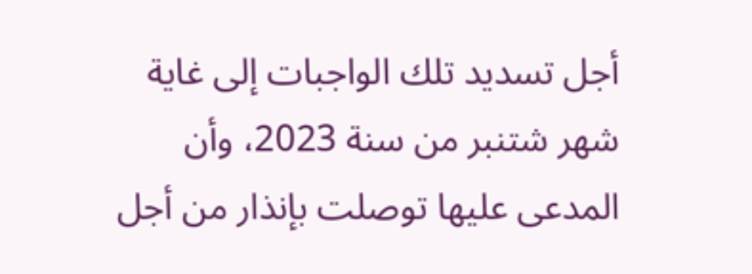أجل تسديد تلك الواجبات إلى غاية شهر شتنبر من سنة 2023، وأن المدعى عليها توصلت بإنذار من أجل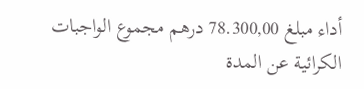أداء مبلغ 78.300,00 درهم مجموع الواجبات الكرائية عن المدة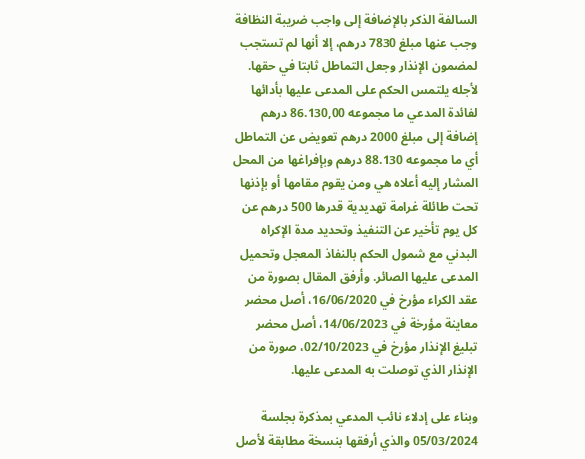السالفة الذكر بالإضافة إلى واجب ضريبة النظافة وجب عنها مبلغ 7830 درهم، إلا أنها لم تستجب لمضمون الإنذار وجعل التماطل ثابتا في حقها. لأجله يلتمس الحكم على المدعى عليها بأدائها لفائدة المدعي ما مجموعه 86.130,00 درهم إضافة إلى مبلغ 2000 درهم تعويض عن التماطل أي ما مجموعه 88.130 درهم وبإفراغها من المحل المشار إليه أعلاه هي ومن يقوم مقامها أو بإذنها تحت طائلة غرامة تهديدية قدرها 500 درهم عن كل يوم تأخير عن التنفيذ وتحديد مدة الإكراه البدني مع شمول الحكم بالنفاذ المعجل وتحميل المدعى عليها الصائر. وأرفق المقال بصورة من عقد الكراء مؤرخ في 16/06/2020، أصل محضر معاينة مؤرخة في 14/06/2023، أصل محضر تبليغ الإنذار مؤرخ في 02/10/2023، صورة من الإنذار الذي توصلت به المدعى عليها.

وبناء على إدلاء نائب المدعي بمذكرة بجلسة 05/03/2024 والذي أرفقها بنسخة مطابقة لأصل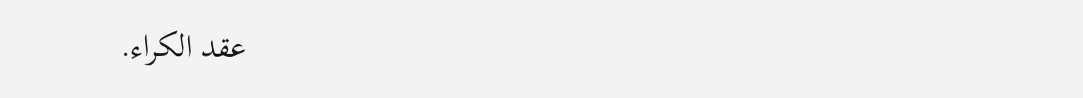عقد الكراء.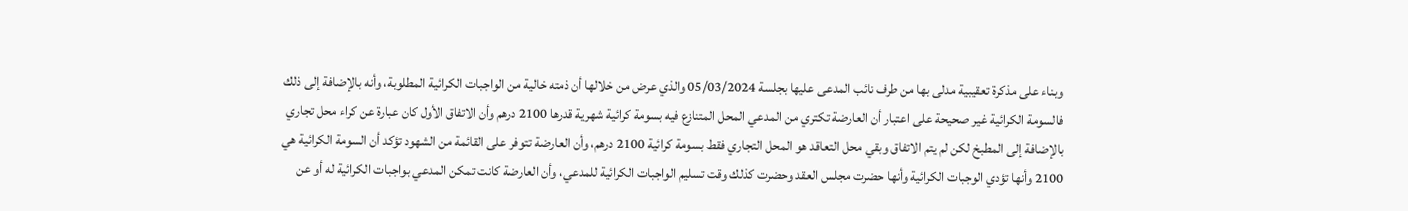وبناء على مذكرة تعقيبية مدلى بها من طرف نائب المدعى عليها بجلسة 05/03/2024 والذي عرض من خلالها أن ذمته خالية من الواجبات الكرائية المطلوبة، وأنه بالإضافة إلى ذلك فالسومة الكرائية غير صحيحة على اعتبار أن العارضة تكتري من المدعي المحل المتنازع فيه بسومة كرائية شهرية قدرها 2100 درهم وأن الاتفاق الأول كان عبارة عن كراء محل تجاري بالإضافة إلى المطبخ لكن لم يتم الاتفاق وبقي محل التعاقد هو المحل التجاري فقط بسومة كرائية 2100 درهم، وأن العارضة تتوفر على القائمة من الشهود تؤكد أن السومة الكرائية هي 2100 وأنها تؤدي الوجبات الكرائية وأنها حضرت مجلس العقد وحضرت كذلك وقت تسليم الواجبات الكرائية للمدعي، وأن العارضة كانت تمكن المدعي بواجبات الكرائية له أو عن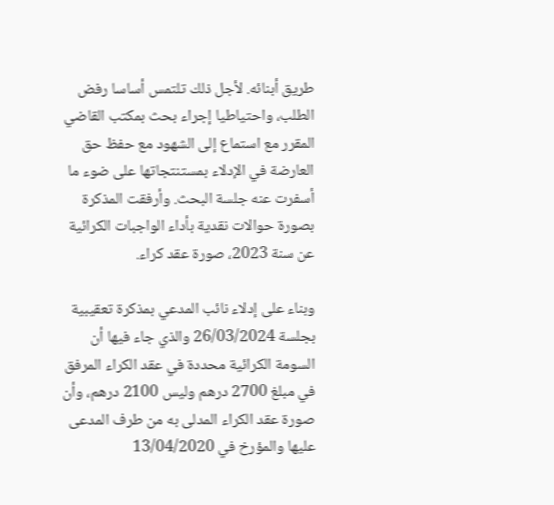طريق أبنائه. لأجل ذلك تلتمس أساسا رفض الطلب، واحتياطيا إجراء بحث بمكتب القاضي المقرر مع استماع إلى الشهود مع حفظ حق العارضة في الإدلاء بمستنتجاتها على ضوء ما أسفرت عنه جلسة البحث. وأرفقت المذكرة بصورة حوالات نقدية بأداء الواجبات الكرائية عن سنة 2023، صورة عقد كراء.

وبناء على إدلاء نائب المدعي بمذكرة تعقيبية بجلسة 26/03/2024 والذي جاء فيها أن السومة الكرائية محددة في عقد الكراء المرفق في مبلغ 2700 درهم وليس 2100 درهم، وأن صورة عقد الكراء المدلى به من طرف المدعى عليها والمؤرخ في 13/04/2020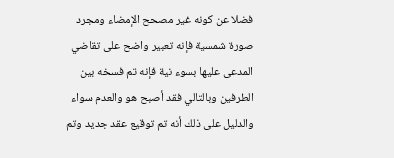فضلا عن كونه غير مصحح الإمضاء ومجرد صورة شمسية فإنه تعبير واضح على تقاضي المدعى عليها بسوء نية فإنه تم فسخه بين الطرفين وبالتالي فقد أصبح هو والعدم سواء والدليل على ذلك أنه تم توقيع عقد جديد وتم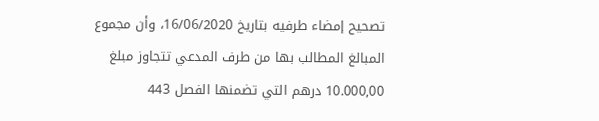تصحيح إمضاء طرفيه بتاريخ 16/06/2020، وأن مجموع المبالغ المطالب بها من طرف المدعي تتجاوز مبلغ 10.000,00 درهم التي تضمنها الفصل 443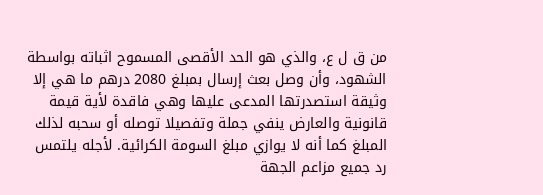من ق ل ع، والذي هو الحد الأقصى المسموح اثباته بواسطة الشهود، وأن وصل بعث إرسال بمبلغ 2080 درهم ما هي إلا وثيقة استصدرتها المدعى عليها وهي فاقدة لأية قيمة قانونية والعارض ينفي جملة وتفصيلا توصله أو سحبه لذلك المبلغ كما أنه لا يوازي مبلغ السومة الكرائية. لأجله يلتمس رد جميع مزاعم الجهة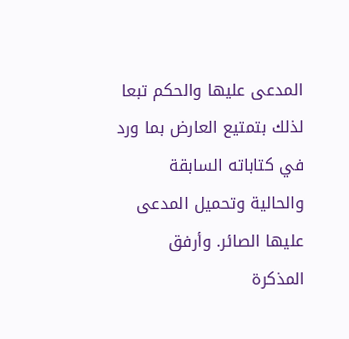المدعى عليها والحكم تبعا لذلك بتمتيع العارض بما ورد في كتاباته السابقة والحالية وتحميل المدعى عليها الصائر. وأرفق المذكرة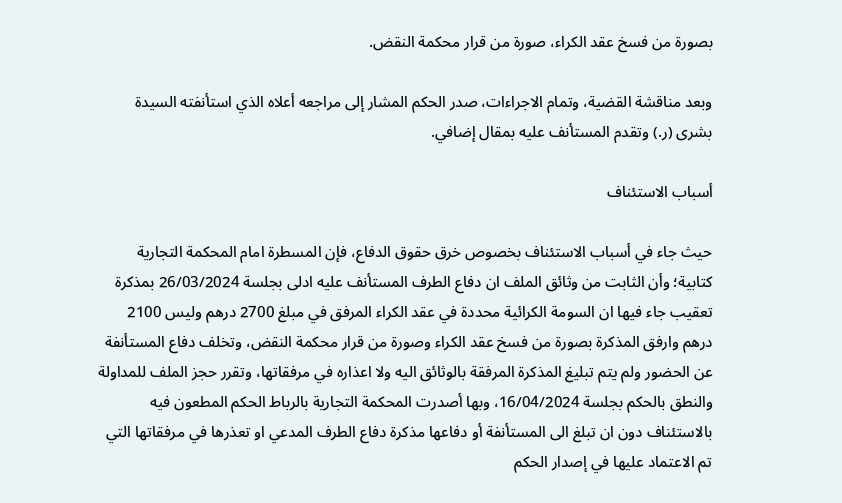بصورة من فسخ عقد الكراء، صورة من قرار محكمة النقض.

وبعد مناقشة القضية، وتمام الاجراءات، صدر الحكم المشار إلى مراجعه أعلاه الذي استأنفته السيدة بشرى (ر.) وتقدم المستأنف عليه بمقال إضافي.

أسباب الاستئناف

حيث جاء في أسباب الاستئناف بخصوص خرق حقوق الدفاع، فإن المسطرة امام المحكمة التجارية كتابية؛ وأن الثابت من وثائق الملف ان دفاع الطرف المستأنف عليه ادلى بجلسة 26/03/2024 بمذكرة تعقيب جاء فيها ان السومة الكرائية محددة في عقد الكراء المرفق في مبلغ 2700 درهم وليس 2100 درهم وارفق المذكرة بصورة من فسخ عقد الكراء وصورة من قرار محكمة النقض، وتخلف دفاع المستأنفة عن الحضور ولم يتم تبليغ المذكرة المرفقة بالوثائق اليه ولا اعذاره في مرفقاتها، وتقرر حجز الملف للمداولة والنطق بالحكم بجلسة 16/04/2024، وبها أصدرت المحكمة التجارية بالرباط الحكم المطعون فيه بالاستئناف دون ان تبلغ الى المستأنفة أو دفاعها مذكرة دفاع الطرف المدعي او تعذرها في مرفقاتها التي تم الاعتماد عليها في إصدار الحكم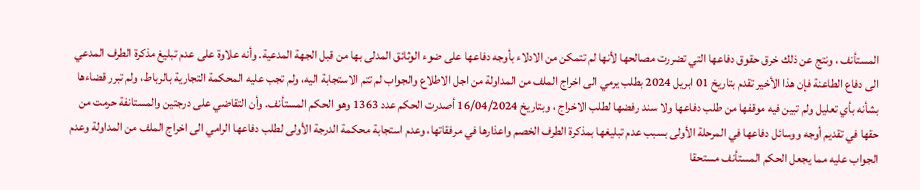المستأنف ، ونتج عن ذلك خرق حقوق دفاعها التي تضررت مصالحها لأنها لم تتمكن من الادلاء بأوجه دفاعها على ضوء الوثائق المدلى بها من قبل الجهة المدعية. وأنه علاوة على عدم تبليغ مذكرة الطرف المدعي الى دفاع الطاعنة فإن هذا الأخير تقدم بتاريخ 01 ابريل 2024 بطلب يرمي الى اخراج الملف من المداولة من اجل الاطلاع والجواب لم تتم الاستجابة اليه، ولم تجب عليه المحكمة التجارية بالرباط، ولم تبرر قضاءها بشأنه بأي تعليل ولم تبين فيه موقفها من طلب دفاعها ولا سند رفضها لطلب الاخراج ، وبتاريخ 16/04/2024 أصدرت الحكم عدد 1363 وهو الحكم المستأنف. وأن التقاضي على درجتين والمستانفة حرمت من حقها في تقديم أوجه ووسائل دفاعها في المرحلة الأولى بسبب عدم تبليغها بمذكرة الطرف الخصم واعذارها في مرفقاتها، وعدم استجابة محكمة الدرجة الأولى لطلب دفاعها الرامي الى اخراج الملف من المداولة وعدم الجواب عليه مما يجعل الحكم المستأنف مستحقا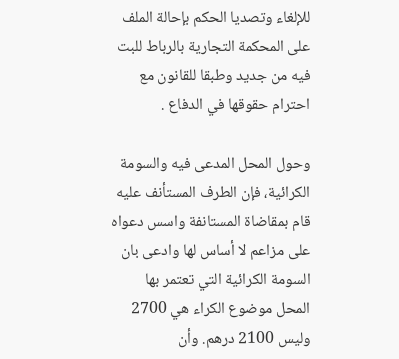للإلغاء وتصديا الحكم بإحالة الملف على المحكمة التجارية بالرباط للبت فيه من جديد وطبقا للقانون مع احترام حقوقها في الدفاع .

وحول المحل المدعى فيه والسومة الكرائية، فإن الطرف المستأنف عليه قام بمقاضاة المستانفة واسس دعواه على مزاعم لا أساس لها وادعى بان السومة الكرائية التي تعتمر بها المحل موضوع الكراء هي 2700 وليس 2100 درهم. وأن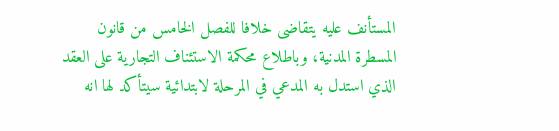المستأنف عليه يتقاضى خلافا للفصل الخامس من قانون المسطرة المدنية، وباطلاع محكمة الاستئناف التجارية على العقد الذي استدل به المدعي في المرحلة لابتدائية سيتأكد لها انه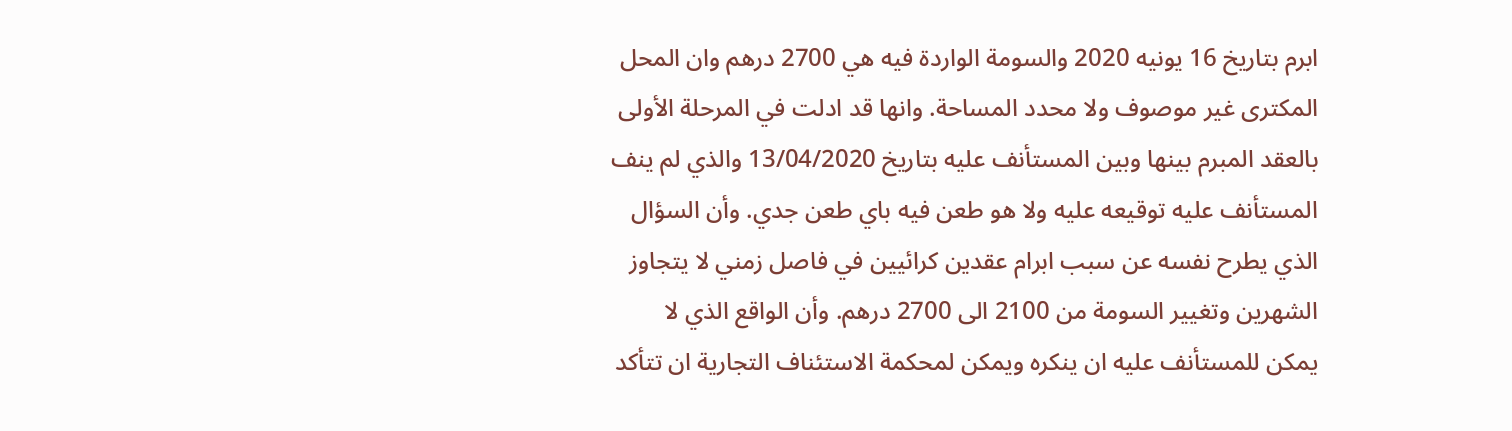ابرم بتاريخ 16 يونيه 2020 والسومة الواردة فيه هي 2700 درهم وان المحل المكترى غير موصوف ولا محدد المساحة. وانها قد ادلت في المرحلة الأولى بالعقد المبرم بينها وبين المستأنف عليه بتاريخ 13/04/2020 والذي لم ينف المستأنف عليه توقيعه عليه ولا هو طعن فيه باي طعن جدي. وأن السؤال الذي يطرح نفسه عن سبب ابرام عقدين كرائيين في فاصل زمني لا يتجاوز الشهرين وتغيير السومة من 2100 الى 2700 درهم. وأن الواقع الذي لا يمكن للمستأنف عليه ان ينكره ويمكن لمحكمة الاستئناف التجارية ان تتأكد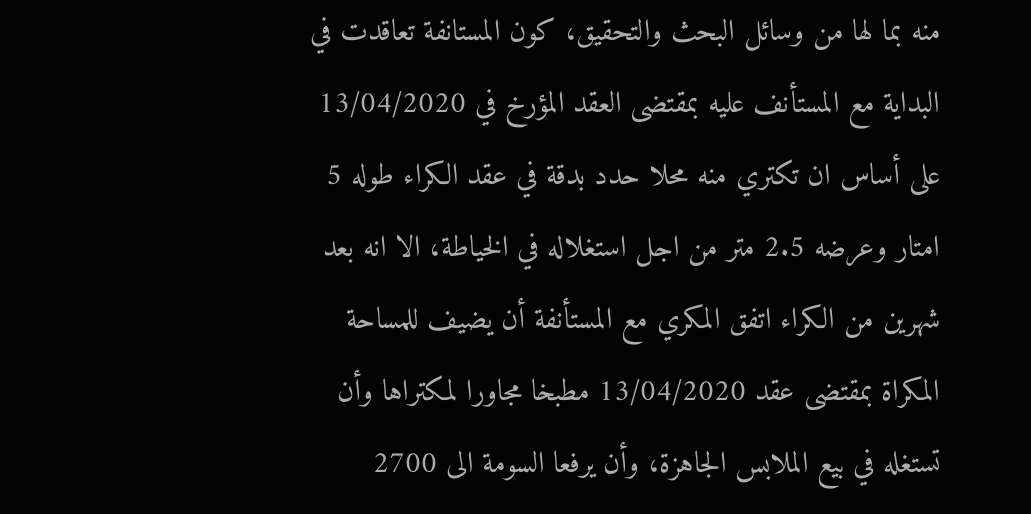منه بما لها من وسائل البحث والتحقيق، كون المستانفة تعاقدت في البداية مع المستأنف عليه بمقتضى العقد المؤرخ في 13/04/2020 على أساس ان تكتري منه محلا حدد بدقة في عقد الكراء طوله 5 امتار وعرضه 2.5 متر من اجل استغلاله في الخياطة، الا انه بعد شهرين من الكراء اتفق المكري مع المستأنفة أن يضيف للمساحة المكراة بمقتضى عقد 13/04/2020 مطبخا مجاورا لمكتراها وأن تستغله في بيع الملابس الجاهزة، وأن يرفعا السومة الى 2700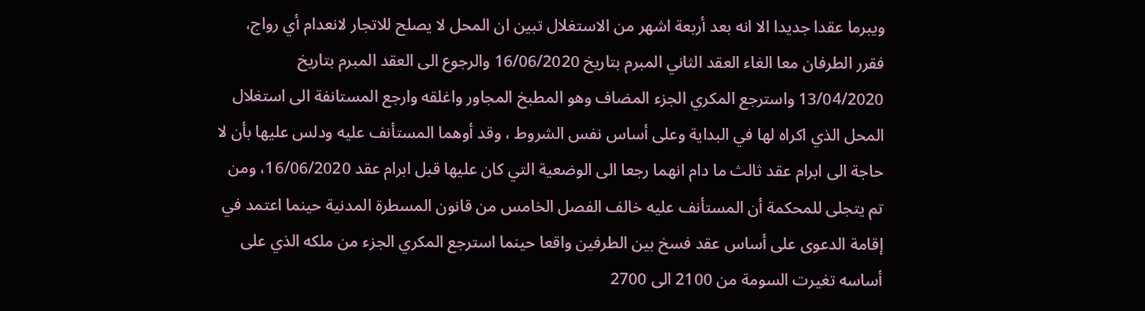ويبرما عقدا جديدا الا انه بعد أربعة اشهر من الاستغلال تبين ان المحل لا يصلح للاتجار لانعدام أي رواج، فقرر الطرفان معا الغاء العقد الثاني المبرم بتاريخ 16/06/2020 والرجوع الى العقد المبرم بتاريخ 13/04/2020 واسترجع المكري الجزء المضاف وهو المطبخ المجاور واغلقه وارجع المستانفة الى استغلال المحل الذي اكراه لها في البداية وعلى أساس نفس الشروط ، وقد أوهما المستأنف عليه ودلس عليها بأن لا حاجة الى ابرام عقد ثالث ما دام انهما رجعا الى الوضعية التي كان عليها قبل ابرام عقد 16/06/2020، ومن تم يتجلى للمحكمة أن المستأنف عليه خالف الفصل الخامس من قانون المسطرة المدنية حينما اعتمد في إقامة الدعوى على أساس عقد فسخ بين الطرفين واقعا حينما استرجع المكري الجزء من ملكه الذي على أساسه تغيرت السومة من 2100 الى 2700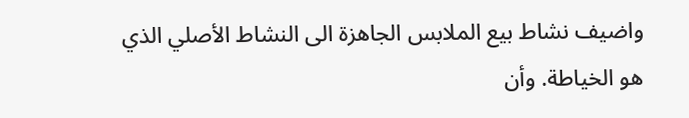واضيف نشاط بيع الملابس الجاهزة الى النشاط الأصلي الذي هو الخياطة. وأن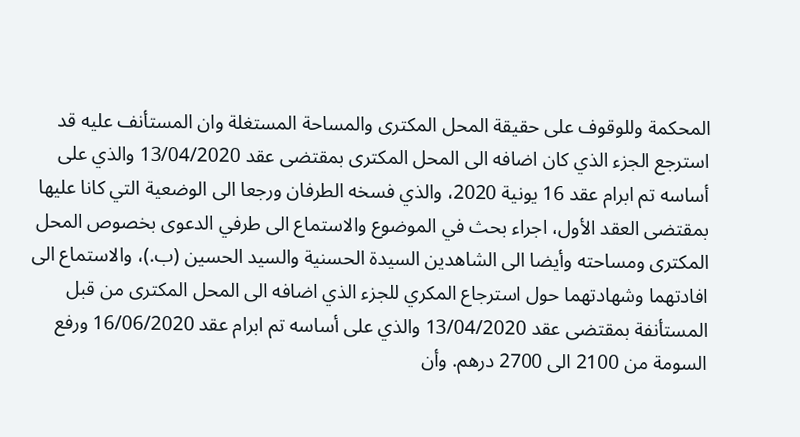المحكمة وللوقوف على حقيقة المحل المكترى والمساحة المستغلة وان المستأنف عليه قد استرجع الجزء الذي كان اضافه الى المحل المكترى بمقتضى عقد 13/04/2020 والذي على أساسه تم ابرام عقد 16 يونية 2020، والذي فسخه الطرفان ورجعا الى الوضعية التي كانا عليها بمقتضى العقد الأول، اجراء بحث في الموضوع والاستماع الى طرفي الدعوى بخصوص المحل المكترى ومساحته وأيضا الى الشاهدين السيدة الحسنية والسيد الحسين (ب.)، والاستماع الى افادتهما وشهادتهما حول استرجاع المكري للجزء الذي اضافه الى المحل المكترى من قبل المستأنفة بمقتضى عقد 13/04/2020 والذي على أساسه تم ابرام عقد 16/06/2020 ورفع السومة من 2100 الى 2700 درهم. وأن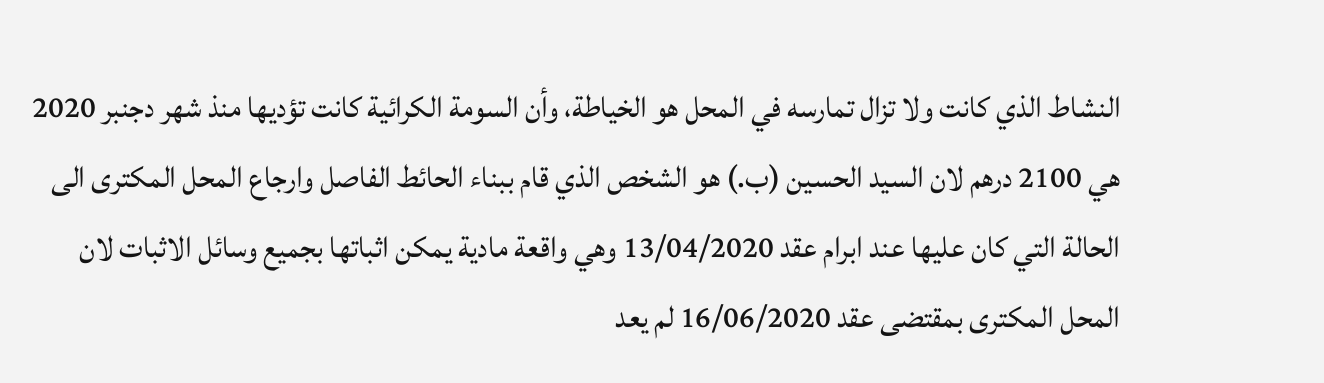النشاط الذي كانت ولا تزال تمارسه في المحل هو الخياطة، وأن السومة الكرائية كانت تؤديها منذ شهر دجنبر 2020 هي 2100 درهم لان السيد الحسين (ب.) هو الشخص الذي قام ببناء الحائط الفاصل وارجاع المحل المكترى الى الحالة التي كان عليها عند ابرام عقد 13/04/2020 وهي واقعة مادية يمكن اثباتها بجميع وسائل الاثبات لان المحل المكترى بمقتضى عقد 16/06/2020 لم يعد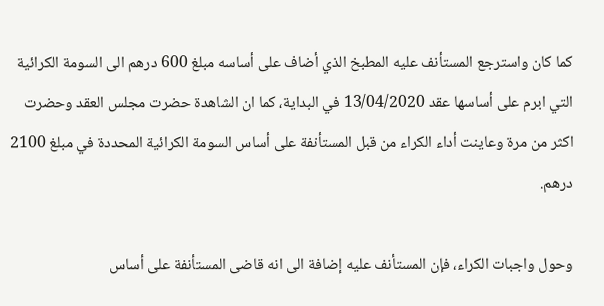كما كان واسترجع المستأنف عليه المطبخ الذي أضاف على أساسه مبلغ 600 درهم الى السومة الكرائية التي ابرم على أساسها عقد 13/04/2020 في البداية، كما ان الشاهدة حضرت مجلس العقد وحضرت اكثر من مرة وعاينت أداء الكراء من قبل المستأنفة على أساس السومة الكرائية المحددة في مبلغ 2100 درهم.

وحول واجبات الكراء، فإن المستأنف عليه إضافة الى انه قاضى المستأنفة على أساس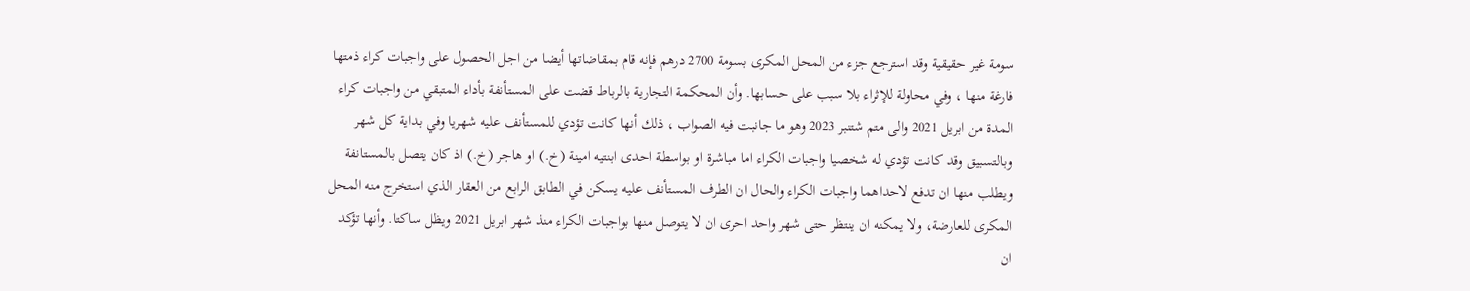سومة غير حقيقية وقد استرجع جزء من المحل المكرى بسومة 2700 درهم فإنه قام بمقاضاتها أيضا من اجل الحصول على واجبات كراء ذمتها فارغة منها ، وفي محاولة للإثراء بلا سبب على حسابها. وأن المحكمة التجارية بالرباط قضت على المستأنفة بأداء المتبقي من واجبات كراء المدة من ابريل 2021 والى متم شتنبر 2023 وهو ما جانبت فيه الصواب ، ذلك أنها كانت تؤدي للمستأنف عليه شهريا وفي بداية كل شهر وبالتسبيق وقد كانت تؤدي له شخصيا واجبات الكراء اما مباشرة او بواسطة احدى ابنتيه امينة (خ.) او هاجر (خ.) اذ كان يتصل بالمستانفة ويطلب منها ان تدفع لاحداهما واجبات الكراء والحال ان الطرف المستأنف عليه يسكن في الطابق الرابع من العقار الذي استخرج منه المحل المكرى للعارضة، ولا يمكنه ان ينتظر حتى شهر واحد احرى ان لا يتوصل منها بواجبات الكراء منذ شهر ابريل 2021 ويظل ساكتا. وأنها تؤكد ان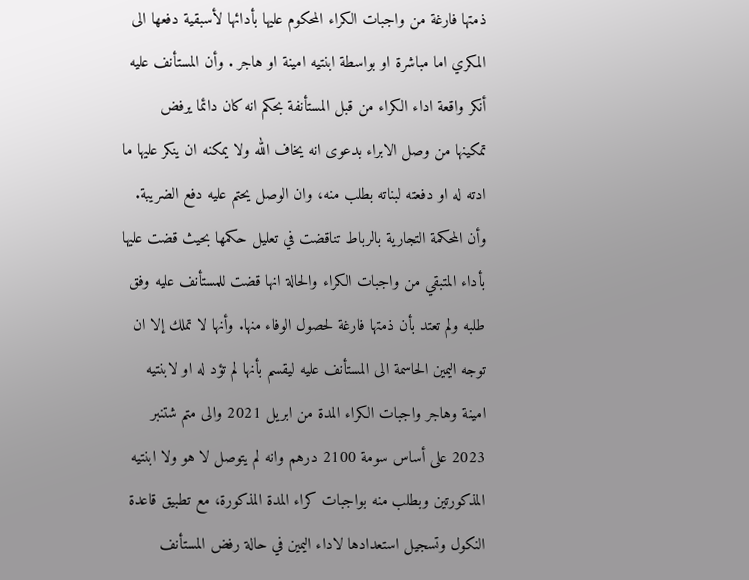ذمتها فارغة من واجبات الكراء المحكوم عليها بأدائها لأسبقية دفعها الى المكري اما مباشرة او بواسطة ابنتيه امينة او هاجر . وأن المستأنف عليه أنكر واقعة اداء الكراء من قبل المستأنفة بحكم انه كان دائما يرفض تمكينها من وصل الابراء بدعوى انه يخاف الله ولا يمكنه ان ينكر عليها ما ادته له او دفعته لبناته بطلب منه، وان الوصل يحتم عليه دفع الضريبة. وأن المحكمة التجارية بالرباط تناقضت في تعليل حكمها بحيث قضت عليها بأداء المتبقي من واجبات الكراء والحالة انها قضت للمستأنف عليه وفق طلبه ولم تعتد بأن ذمتها فارغة لحصول الوفاء منها. وأنها لا تملك إلا ان توجه اليمين الحاسمة الى المستأنف عليه ليقسم بأنها لم تؤد له او لابنتيه امينة وهاجر واجبات الكراء المدة من ابريل 2021 والى متم شتنبر 2023 على أساس سومة 2100 درهم وانه لم يتوصل لا هو ولا ابنتيه المذكورتين وبطلب منه بواجبات كراء المدة المذكورة، مع تطبيق قاعدة النكول وتسجيل استعدادها لاداء اليمين في حالة رفض المستأنف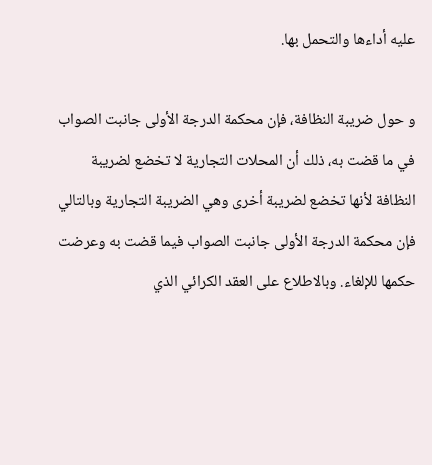عليه أداءها والتحمل بها.

و حول ضريبة النظافة، فإن محكمة الدرجة الأولى جانبت الصواب في ما قضت به، ذلك أن المحلات التجارية لا تخضع لضريبة النظافة لأنها تخضع لضريبة أخرى وهي الضريبة التجارية وبالتالي فإن محكمة الدرجة الأولى جانبت الصواب فيما قضت به وعرضت حكمها للإلغاء. وبالاطلاع على العقد الكرائي الذي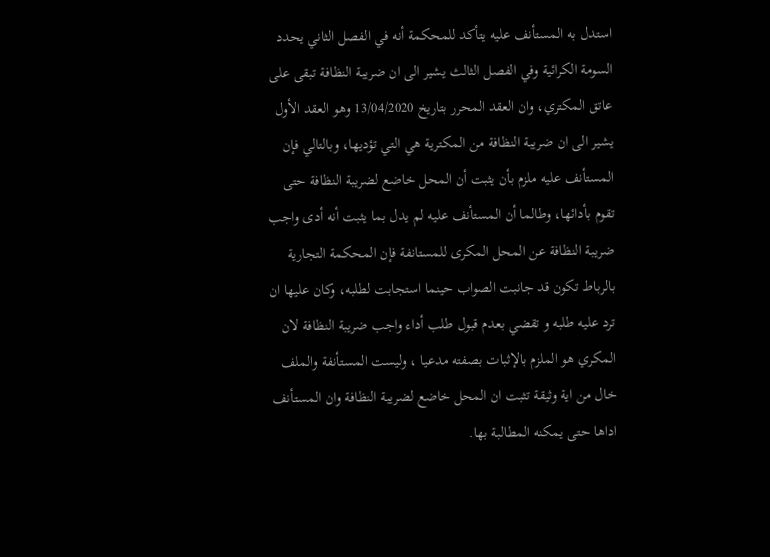استدل به المستأنف عليه يتأكد للمحكمة أنه في الفصل الثاني يحدد السومة الكرائية وفي الفصل الثالث يشير الى ان ضريبة النظافة تبقى على عاتق المكتري، وان العقد المحرر بتاريخ 13/04/2020 وهو العقد الأول يشير الى ان ضريبة النظافة من المكترية هي التي تؤديها، وبالتالي فإن المستأنف عليه ملزم بأن يثبت أن المحل خاضع لضريبة النظافة حتى تقوم بأدائها، وطالما أن المستأنف عليه لم يدل بما يثبت أنه أدى واجب ضريبة النظافة عن المحل المكرى للمستانفة فإن المحكمة التجارية بالرباط تكون قد جانبت الصواب حينما استجابت لطلبه، وكان عليها ان ترد عليه طلبه و تقضي بعدم قبول طلب أداء واجب ضريبة النظافة لان المكري هو الملزم بالإثبات بصفته مدعيا ، وليست المستأنفة والملف خال من اية وثيقة تثبت ان المحل خاضع لضريبة النظافة وان المستأنف اداها حتى يمكنه المطالبة بها.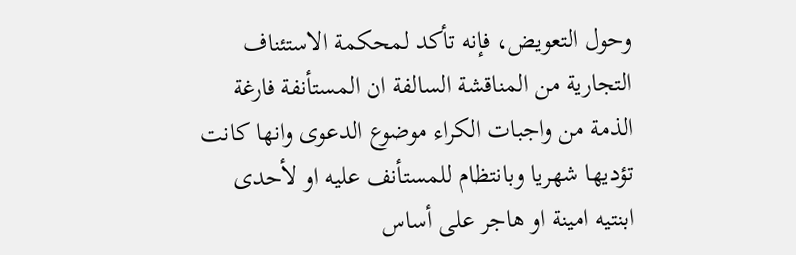وحول التعويض، فإنه تأكد لمحكمة الاستئناف التجارية من المناقشة السالفة ان المستأنفة فارغة الذمة من واجبات الكراء موضوع الدعوى وانها كانت تؤديها شهريا وبانتظام للمستأنف عليه او لأحدى ابنتيه امينة او هاجر على أساس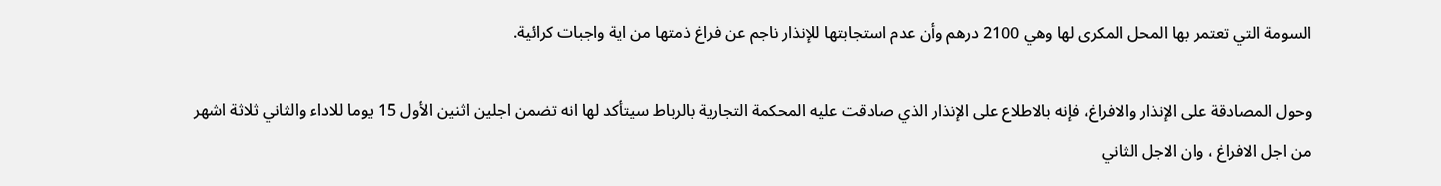السومة التي تعتمر بها المحل المكرى لها وهي 2100 درهم وأن عدم استجابتها للإنذار ناجم عن فراغ ذمتها من اية واجبات كرائية.

وحول المصادقة على الإنذار والافراغ، فإنه بالاطلاع على الإنذار الذي صادقت عليه المحكمة التجارية بالرباط سيتأكد لها انه تضمن اجلين اثنين الأول 15 يوما للاداء والثاني ثلاثة اشهر من اجل الافراغ ، وان الاجل الثاني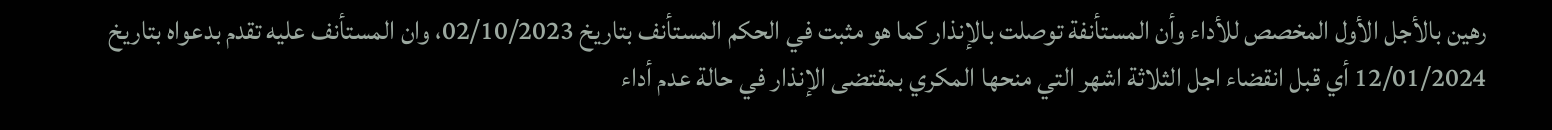رهين بالأجل الأول المخصص للأداء وأن المستأنفة توصلت بالإنذار كما هو مثبت في الحكم المستأنف بتاريخ 02/10/2023، وان المستأنف عليه تقدم بدعواه بتاريخ 12/01/2024 أي قبل انقضاء اجل الثلاثة اشهر التي منحها المكري بمقتضى الإنذار في حالة عدم أداء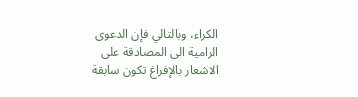الكراء، وبالتالي فإن الدعوى الرامية الى المصادقة على الاشعار بالإفراغ تكون سابقة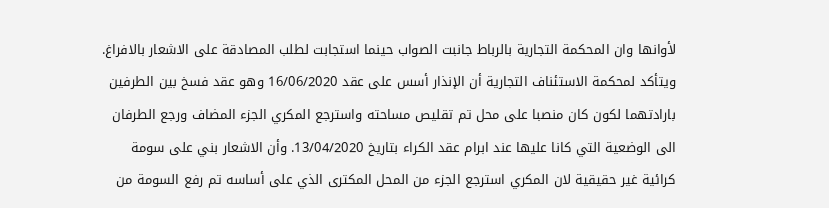لأوانها وان المحكمة التجارية بالرباط جانبت الصواب حينما استجابت لطلب المصادقة على الاشعار بالافراغ. ويتأكد لمحكمة الاستئناف التجارية أن الإنذار أسس على عقد 16/06/2020 وهو عقد فسخ بين الطرفين بارادتهما لكون كان منصبا على محل تم تقليص مساحته واسترجع المكري الجزء المضاف ورجع الطرفان الى الوضعية التي كانا عليها عند ابرام عقد الكراء بتاريخ 13/04/2020. وأن الاشعار بني على سومة كرائية غير حقيقية لان المكري استرجع الجزء من المحل المكترى الذي على أساسه تم رفع السومة من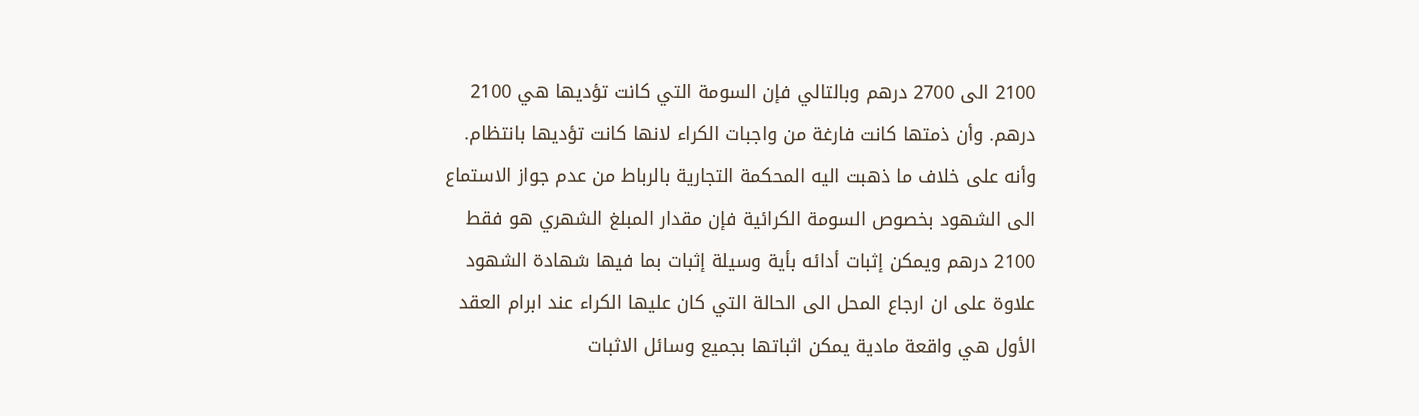2100 الى 2700 درهم وبالتالي فإن السومة التي كانت تؤديها هي 2100 درهم. وأن ذمتها كانت فارغة من واجبات الكراء لانها كانت تؤديها بانتظام. وأنه على خلاف ما ذهبت اليه المحكمة التجارية بالرباط من عدم جواز الاستماع الى الشهود بخصوص السومة الكرائية فإن مقدار المبلغ الشهري هو فقط 2100 درهم ويمكن إثبات أدائه بأية وسيلة إثبات بما فيها شهادة الشهود علاوة على ان ارجاع المحل الى الحالة التي كان عليها الكراء عند ابرام العقد الأول هي واقعة مادية يمكن اثباتها بجميع وسائل الاثبات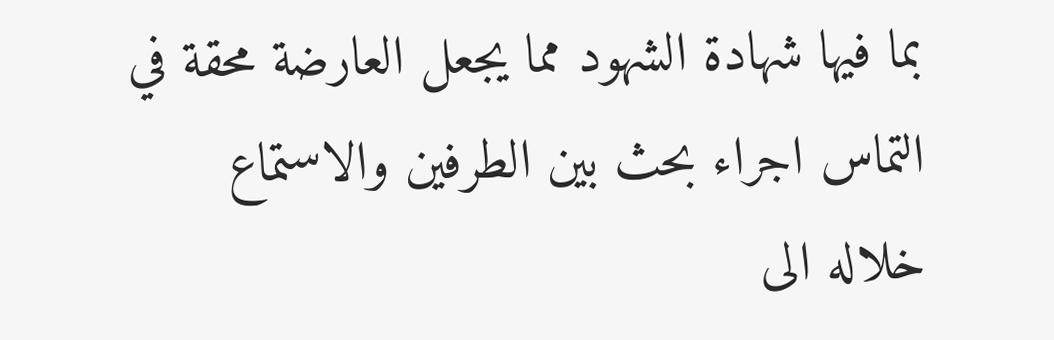بما فيها شهادة الشهود مما يجعل العارضة محقة في التماس اجراء بحث بين الطرفين والاستماع خلاله الى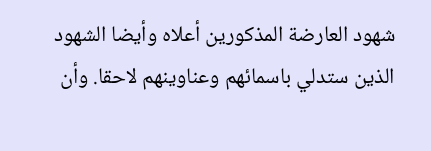شهود العارضة المذكورين أعلاه وأيضا الشهود الذين ستدلي باسمائهم وعناوينهم لاحقا. وأن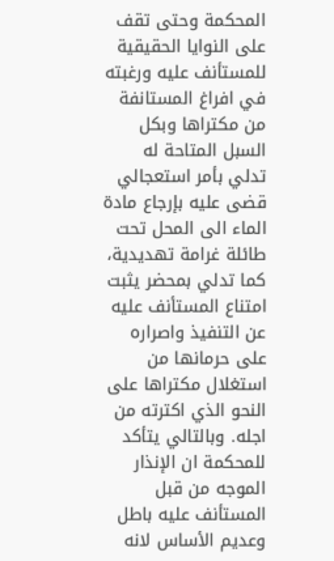المحكمة وحتى تقف على النوايا الحقيقية للمستأنف عليه ورغبته في افراغ المستانفة من مكتراها وبكل السبل المتاحة له تدلي بأمر استعجالي قضى عليه بإرجاع مادة الماء الى المحل تحت طائلة غرامة تهديدية، كما تدلي بمحضر يثبت امتناع المستأنف عليه عن التنفيذ واصراره على حرمانها من استغلال مكتراها على النحو الذي اكترته من اجله. وبالتالي يتأكد للمحكمة ان الإنذار الموجه من قبل المستأنف عليه باطل وعديم الأساس لانه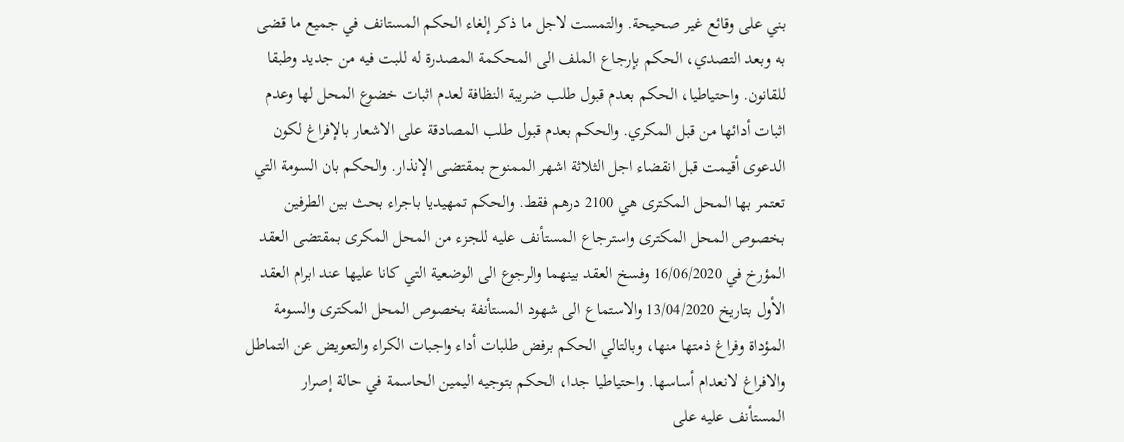بني على وقائع غير صحيحة. والتمست لاجل ما ذكر إلغاء الحكم المستانف في جميع ما قضى به وبعد التصدي، الحكم بإرجاع الملف الى المحكمة المصدرة له للبت فيه من جديد وطبقا للقانون. واحتياطيا، الحكم بعدم قبول طلب ضريبة النظافة لعدم اثبات خضوع المحل لها وعدم اثبات أدائها من قبل المكري. والحكم بعدم قبول طلب المصادقة على الاشعار بالإفراغ لكون الدعوى أقيمت قبل انقضاء اجل الثلاثة اشهر الممنوح بمقتضى الإنذار. والحكم بان السومة التي تعتمر بها المحل المكترى هي 2100 درهم فقط. والحكم تمهيديا باجراء بحث بين الطرفين بخصوص المحل المكترى واسترجاع المستأنف عليه للجزء من المحل المكرى بمقتضى العقد المؤرخ في 16/06/2020 وفسخ العقد بينهما والرجوع الى الوضعية التي كانا عليها عند ابرام العقد الأول بتاريخ 13/04/2020 والاستماع الى شهود المستأنفة بخصوص المحل المكترى والسومة المؤداة وفراغ ذمتها منها، وبالتالي الحكم برفض طلبات أداء واجبات الكراء والتعويض عن التماطل والافراغ لانعدام أساسها. واحتياطيا جدا، الحكم بتوجيه اليمين الحاسمة في حالة إصرار المستأنف عليه على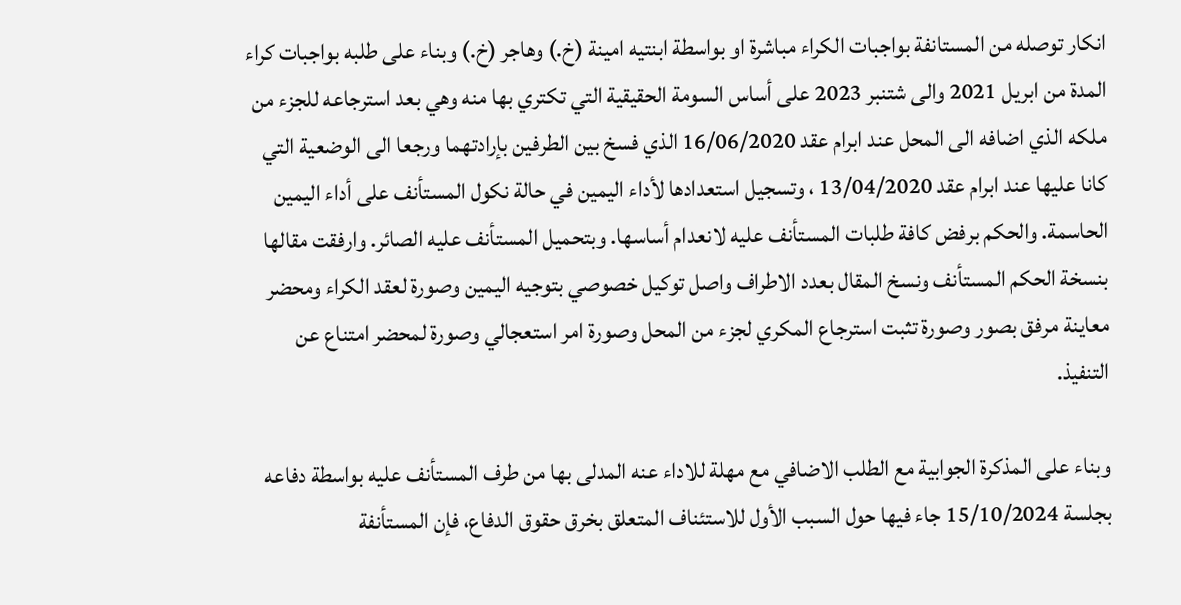انكار توصله من المستانفة بواجبات الكراء مباشرة او بواسطة ابنتيه امينة (خ.) وهاجر (خ.) وبناء على طلبه بواجبات كراء المدة من ابريل 2021 والى شتنبر 2023 على أساس السومة الحقيقية التي تكتري بها منه وهي بعد استرجاعه للجزء من ملكه الذي اضافه الى المحل عند ابرام عقد 16/06/2020 الذي فسخ بين الطرفين بإرادتهما ورجعا الى الوضعية التي كانا عليها عند ابرام عقد 13/04/2020 ، وتسجيل استعدادها لأداء اليمين في حالة نكول المستأنف على أداء اليمين الحاسمة. والحكم برفض كافة طلبات المستأنف عليه لانعدام أساسها. وبتحميل المستأنف عليه الصائر. وارفقت مقالها بنسخة الحكم المستأنف ونسخ المقال بعدد الاطراف واصل توکیل خصوصي بتوجيه اليمين وصورة لعقد الكراء ومحضر معاينة مرفق بصور وصورة تثبت استرجاع المكري لجزء من المحل وصورة امر استعجالي وصورة لمحضر امتناع عن التنفيذ.

وبناء على المذكرة الجوابية مع الطلب الاضافي مع مهلة للاداء عنه المدلى بها من طرف المستأنف عليه بواسطة دفاعه بجلسة 15/10/2024 جاء فيها حول السبب الأول للاستئناف المتعلق بخرق حقوق الدفاع، فإن المستأنفة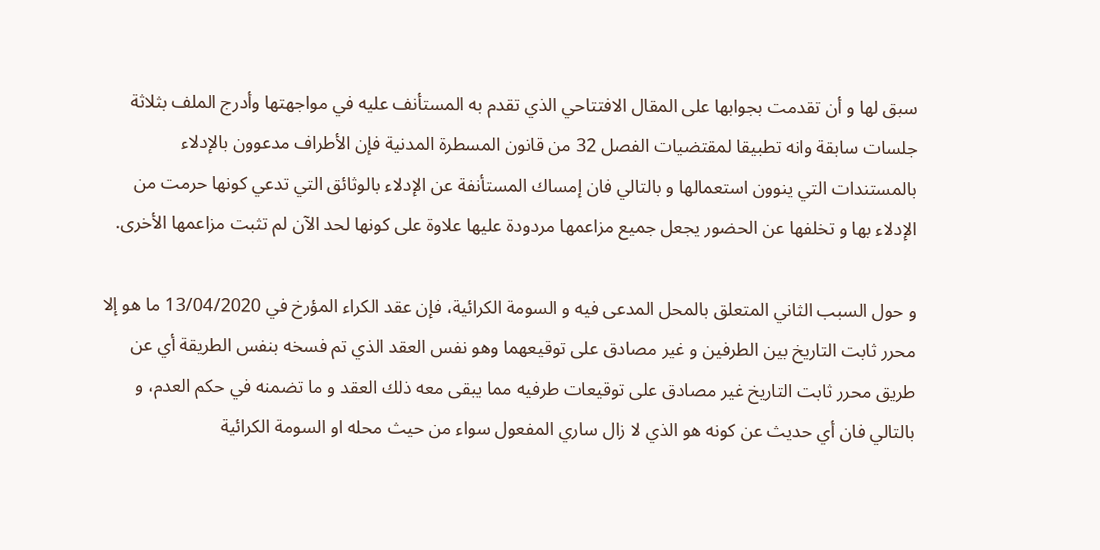سبق لها و أن تقدمت بجوابها على المقال الافتتاحي الذي تقدم به المستأنف عليه في مواجهتها وأدرج الملف بثلاثة جلسات سابقة وانه تطبيقا لمقتضيات الفصل 32 من قانون المسطرة المدنية فإن الأطراف مدعوون بالإدلاء بالمستندات التي ينوون استعمالها و بالتالي فان إمساك المستأنفة عن الإدلاء بالوثائق التي تدعي كونها حرمت من الإدلاء بها و تخلفها عن الحضور يجعل جميع مزاعمها مردودة عليها علاوة على كونها لحد الآن لم تثبت مزاعمها الأخرى.

و حول السبب الثاني المتعلق بالمحل المدعى فيه و السومة الكرائية، فإن عقد الكراء المؤرخ في 13/04/2020 ما هو إلا محرر ثابت التاريخ بين الطرفين و غير مصادق على توقيعهما وهو نفس العقد الذي تم فسخه بنفس الطريقة أي عن طريق محرر ثابت التاريخ غير مصادق على توقيعات طرفيه مما يبقى معه ذلك العقد و ما تضمنه في حكم العدم، و بالتالي فان أي حديث عن كونه هو الذي لا زال ساري المفعول سواء من حيث محله او السومة الكرائية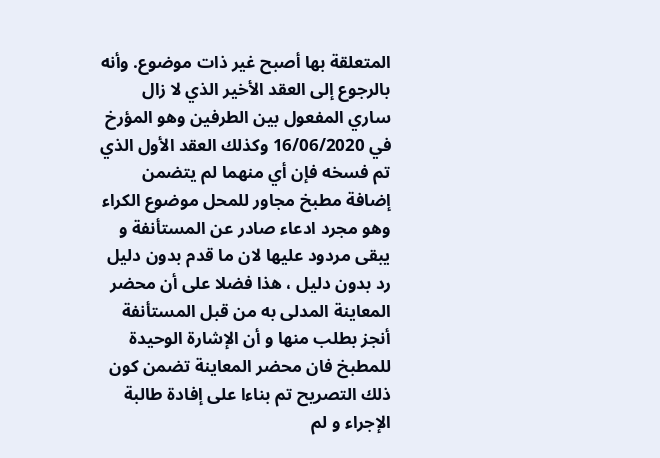المتعلقة بها أصبح غير ذات موضوع. وأنه بالرجوع إلى العقد الأخير الذي لا زال ساري المفعول بين الطرفين وهو المؤرخ في 16/06/2020 وكذلك العقد الأول الذي تم فسخه فإن أي منهما لم يتضمن إضافة مطبخ مجاور للمحل موضوع الكراء وهو مجرد ادعاء صادر عن المستأنفة و يبقى مردود عليها لان ما قدم بدون دلیل رد بدون دلیل ، هذا فضلا على أن محضر المعاينة المدلى به من قبل المستأنفة أنجز بطلب منها و أن الإشارة الوحيدة للمطبخ فان محضر المعاينة تضمن كون ذلك التصريح تم بناءا على إفادة طالبة الإجراء و لم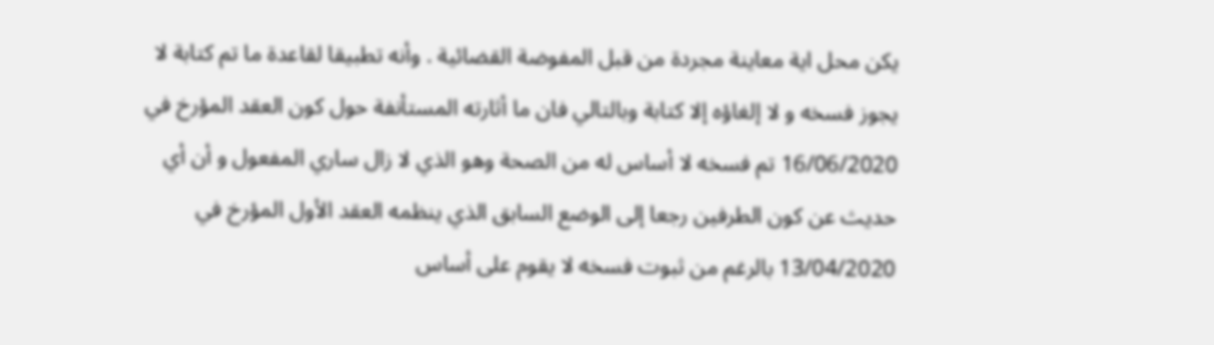يكن محل اية معاينة مجردة من قبل المفوضة القضائية . وأنه تطبيقا لقاعدة ما تم كتابة لا يجوز فسخه و لا إلغاؤه إلا كتابة وبالتالي فان ما أثارته المستأنفة حول كون العقد المؤرخ في 16/06/2020 تم فسخه لا أساس له من الصحة وهو الذي لا زال ساري المفعول و أن أي حديث عن كون الطرفين رجعا إلى الوضع السابق الذي ينظمه العقد الأول المؤرخ في 13/04/2020 بالرغم من ثبوت فسخه لا يقوم على أساس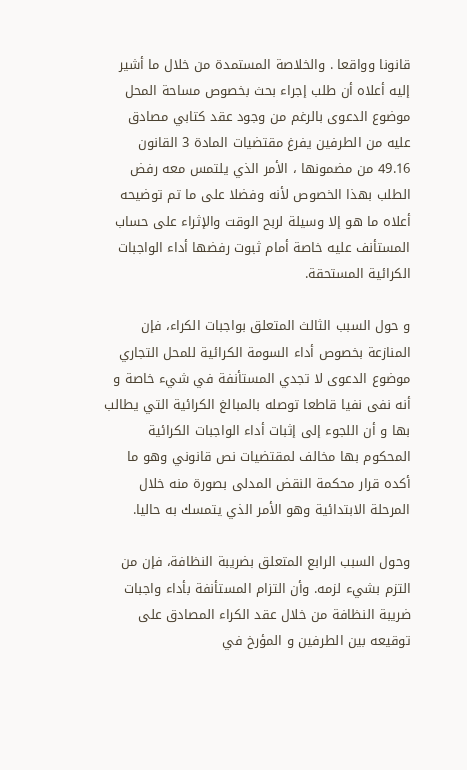قانونا وواقعا . والخلاصة المستمدة من خلال ما أشير إليه أعلاه أن طلب إجراء بحث بخصوص مساحة المحل موضوع الدعوى بالرغم من وجود عقد كتابي مصادق عليه من الطرفين يفرغ مقتضيات المادة 3 القانون 49.16 من مضمونها ، الأمر الذي يلتمس معه رفض الطلب بهذا الخصوص لأنه وفضلا على ما تم توضيحه أعلاه ما هو إلا وسيلة لربح الوقت والإثراء على حساب المستأنف عليه خاصة أمام ثبوت رفضها أداء الواجبات الكرائية المستحقة.

و حول السبب الثالث المتعلق بواجبات الكراء، فإن المنازعة بخصوص أداء السومة الكرائية للمحل التجاري موضوع الدعوى لا تجدي المستأنفة في شيء خاصة و أنه نفى نفيا قاطعا توصله بالمبالغ الكرائية التي يطالب بها و أن اللجوء إلى إثبات أداء الواجبات الكرائية المحكوم بها مخالف لمقتضيات نص قانوني وهو ما أكده قرار محكمة النقض المدلى بصورة منه خلال المرحلة الابتدائية وهو الأمر الذي يتمسك به حاليا.

وحول السبب الرابع المتعلق بضريبة النظافة، فإن من التزم بشيء لزمه. وأن التزام المستأنفة بأداء واجبات ضريبة النظافة من خلال عقد الكراء المصادق على توقيعه بين الطرفين و المؤرخ في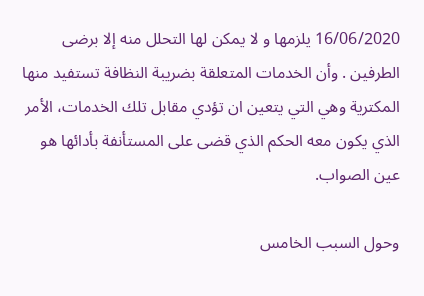16/06/2020 يلزمها و لا يمكن لها التحلل منه إلا برضى الطرفين . وأن الخدمات المتعلقة بضريبة النظافة تستفيد منها المكترية وهي التي يتعين ان تؤدي مقابل تلك الخدمات، الأمر الذي يكون معه الحكم الذي قضى على المستأنفة بأدائها هو عين الصواب.

وحول السبب الخامس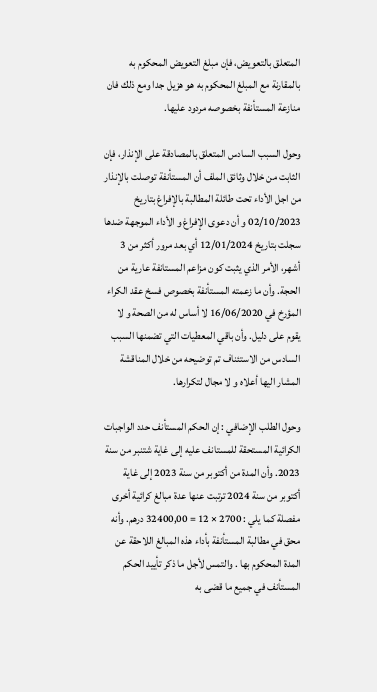المتعلق بالتعويض، فإن مبلغ التعويض المحكوم به بالمقارنة مع المبلغ المحكوم به هو هزيل جدا ومع ذلك فان منازعة المستأنفة بخصوصه مردود عليها.

وحول السبب السادس المتعلق بالمصادقة على الإنذار، فإن الثابت من خلال وثائق الملف أن المستأنفة توصلت بالإنذار من اجل الأداء تحت طائلة المطالبة بالإفراغ بتاريخ 02/10/2023 و أن دعوى الإفراغ و الأداء الموجهة ضدها سجلت بتاريخ 12/01/2024 أي بعد مرور أكثر من 3 أشهر، الأمر الذي يثبت كون مزاعم المستانفة عارية من الحجة. وأن ما زعمته المستأنفة بخصوص فسخ عقد الكراء المؤرخ في 16/06/2020 لا أساس له من الصحة و لا يقوم على دليل. وأن باقي المعطيات التي تضمنها السبب السادس من الاستئناف تم توضيحه من خلال المناقشة المشار اليها أعلاه و لا مجال لتكرارها.

وحول الطلب الإضافي : إن الحكم المستأنف حدد الواجبات الكرائية المستحقة للمستانف عليه إلى غاية شتنبر من سنة 2023. وأن المدة من أكتوبر من سنة 2023 إلى غاية أكتوبر من سنة 2024 ترتبت عنها عدة مبالغ كرائية أخرى مفصلة كما يلي : 2700 × 12 = 32400,00 درهم. وأنه محق في مطالبة المستأنفة بأداء هذه المبالغ اللاحقة عن المدة المحكوم بها . والتمس لأجل ما ذكر تأييد الحكم المستأنف في جميع ما قضى به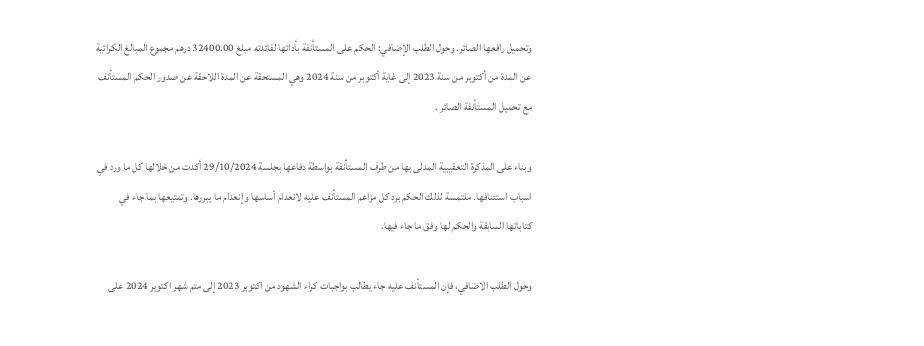وتحميل رافعها الصائر. وحول الطلب الإضافي: الحكم على المستأنفة بأدائها لفائدته مبلغ 32400.00 درهم مجموع المبالغ الكرائية عن المدة من أكتوبر من سنة 2023 إلى غاية أكتوبر من سنة 2024 وهي المستحقة عن المدة اللاحقة عن صدور الحكم المستأنف مع تحميل المستأنفة الصائر .

وبناء على المذكرة التعقيبية المدلى بها من طرف المستأنفة بواسطة دفاعها بجلسة 29/10/2024 أكدت من خلالها كل ما ورد في اسباب استئنافها. ملتمسة لذلك الحكم برد كل مزاعم المستأنف عليه لانعدام أساسها وإنعدام ما يبررها. وتمتيعها بما جاء في كتاباتها السابقة والحكم لها وفق ما جاء فيها.

وحول الطلب الاضافي، فإن المستأنف عليه جاء يطالب بواجبات كراء الشهود من اكتوبر 2023 إلى متم شهر اكتوبر 2024 على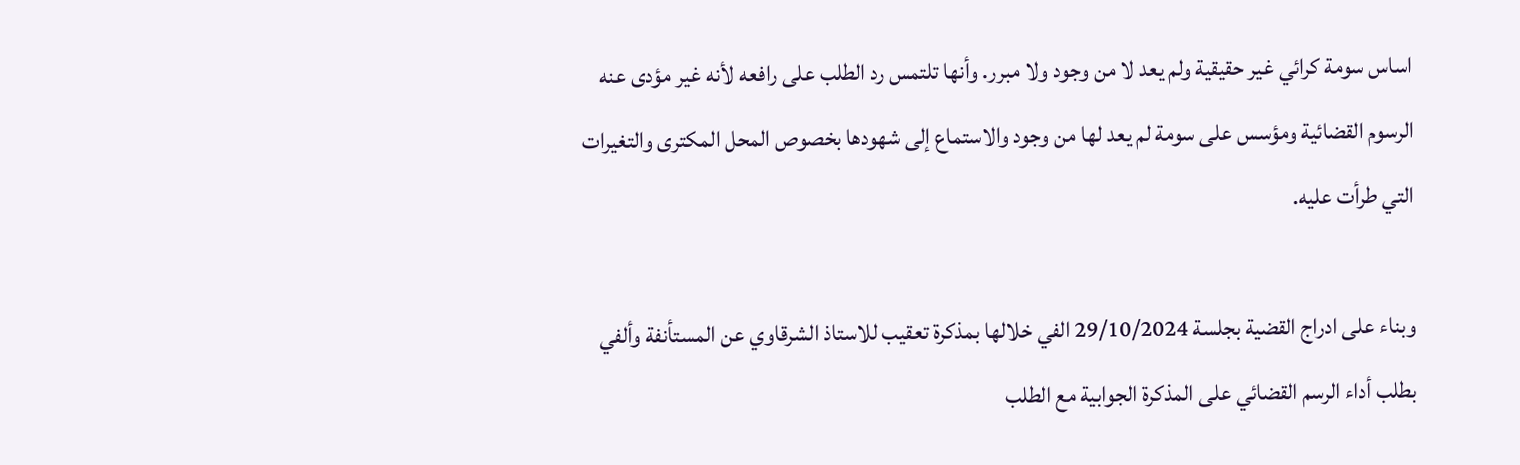اساس سومة كرائي غير حقيقية ولم يعد لا من وجود ولا مبرر. وأنها تلتمس رد الطلب على رافعه لأنه غير مؤدى عنه الرسوم القضائية ومؤسس على سومة لم يعد لها من وجود والاستماع إلى شهودها بخصوص المحل المكترى والتغيرات التي طرأت عليه.

وبناء على ادراج القضية بجلسة 29/10/2024 الفي خلالها بمذكرة تعقيب للاستاذ الشرقاوي عن المستأنفة وألفي بطلب أداء الرسم القضائي على المذكرة الجوابية مع الطلب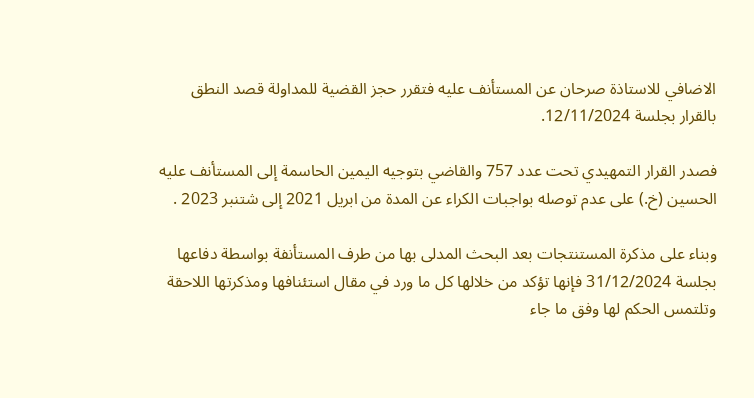الاضافي للاستاذة صرحان عن المستأنف عليه فتقرر حجز القضية للمداولة قصد النطق بالقرار بجلسة 12/11/2024.

فصدر القرار التمهيدي تحت عدد 757 والقاضي بتوجيه اليمين الحاسمة إلى المستأنف عليه الحسين (خ.) على عدم توصله بواجبات الكراء عن المدة من ابريل 2021 إلى شتنبر 2023 .

وبناء على مذكرة المستنتجات بعد البحث المدلى بها من طرف المستأنفة بواسطة دفاعها بجلسة 31/12/2024 فإنها تؤكد من خلالها كل ما ورد في مقال استئنافها ومذكرتها اللاحقة وتلتمس الحكم لها وفق ما جاء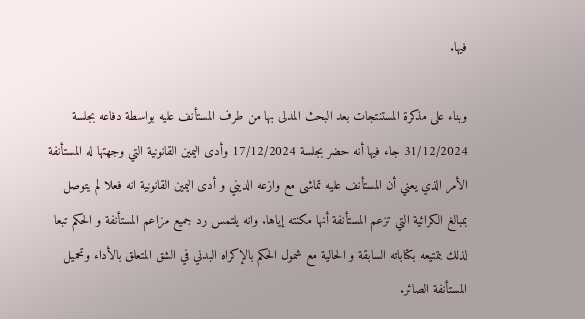فيها.

وبناء على مذكرة المستنتجات بعد البحث المدلى بها من طرف المستأنف عليه بواسطة دفاعه بجلسة 31/12/2024 جاء فيها أنه حضر بجلسة 17/12/2024 وأدى اليمين القانونية التي وجهتها له المستأنفة الأمر الذي يعني أن المستأنف عليه تماشى مع وازعه الديني و أدى اليمين القانونية انه فعلا لم يتوصل بمبالغ الكرائية التي تزعم المستأنفة أنها مكنته إياها. وانه يلتمس رد جميع مزاعم المستأنفة و الحكم تبعا لذلك بتمتيعه بكتاباته السابقة و الحالية مع شمول الحكم بالإكراه البدني في الشق المتعلق بالأداء وتحميل المستأنفة الصائر.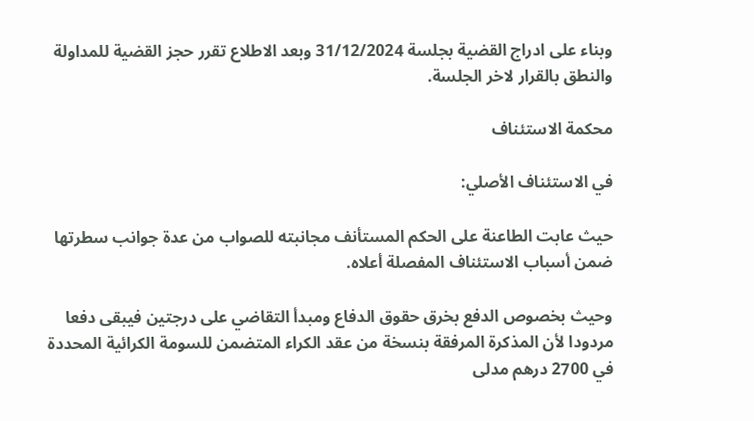وبناء على ادراج القضية بجلسة 31/12/2024 وبعد الاطلاع تقرر حجز القضية للمداولة والنطق بالقرار لاخر الجلسة.

محكمة الاستئناف

في الاستئناف الأصلي:

حيث عابت الطاعنة على الحكم المستأنف مجانبته للصواب من عدة جوانب سطرتها ضمن أسباب الاستئناف المفصلة أعلاه.

وحيث بخصوص الدفع بخرق حقوق الدفاع ومبدأ التقاضي على درجتين فيبقى دفعا مردودا لأن المذكرة المرفقة بنسخة من عقد الكراء المتضمن للسومة الكرائية المحددة في 2700 درهم مدلى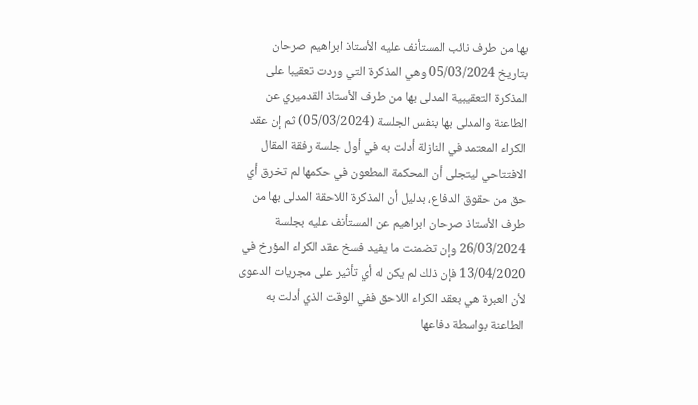بها من طرف نائب المستأنف عليه الأستاذ ابراهيم صرحان بتاريخ 05/03/2024 وهي المذكرة التي وردت تعقيبا على المذكرة التعقيبية المدلى بها من طرف الأستاذ القدميري عن الطاعنة والمدلى بها بنفس الجلسة (05/03/2024) ثم إن عقد الكراء المعتمد في النازلة أدلت به في أول جلسة رفقة المقال الافتتاحي ليتجلى أن المحكمة المطعون في حكمها لم تخرق أي حق من حقوق الدفاع، بدليل أن المذكرة اللاحقة المدلى بها من طرف الأستاذ صرحان ابراهيم عن المستأنف عليه بجلسة 26/03/2024 وإن تضمنت ما يفيد فسخ عقد الكراء المؤرخ في 13/04/2020 فإن ذلك لم يكن له أي تأثير على مجريات الدعوى لأن العبرة هي بعقد الكراء اللاحق ففي الوقت الذي أدلت به الطاعنة بواسطة دفاعها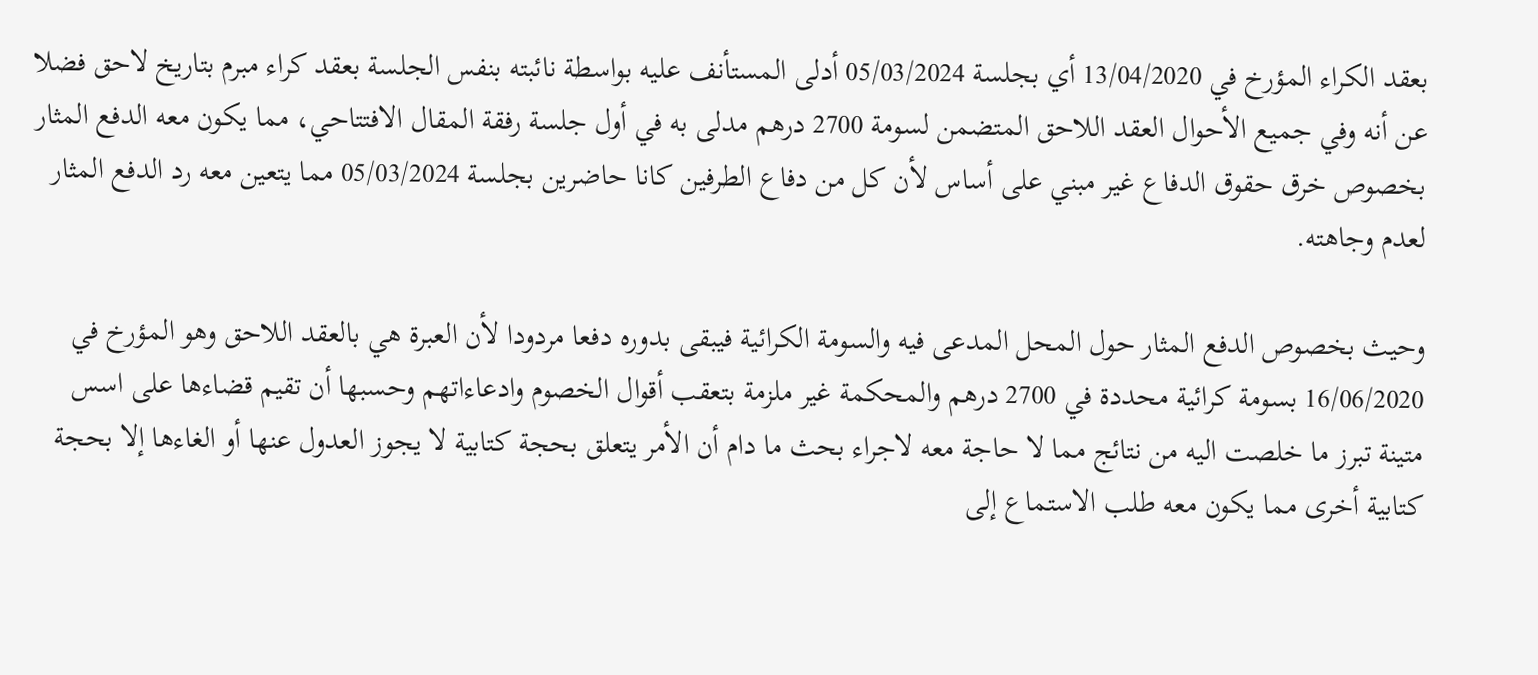بعقد الكراء المؤرخ في 13/04/2020 أي بجلسة 05/03/2024 أدلى المستأنف عليه بواسطة نائبته بنفس الجلسة بعقد كراء مبرم بتاريخ لاحق فضلا عن أنه وفي جميع الأحوال العقد اللاحق المتضمن لسومة 2700 درهم مدلى به في أول جلسة رفقة المقال الافتتاحي، مما يكون معه الدفع المثار بخصوص خرق حقوق الدفاع غير مبني على أساس لأن كل من دفاع الطرفين كانا حاضرين بجلسة 05/03/2024 مما يتعين معه رد الدفع المثار لعدم وجاهته.

وحيث بخصوص الدفع المثار حول المحل المدعى فيه والسومة الكرائية فيبقى بدوره دفعا مردودا لأن العبرة هي بالعقد اللاحق وهو المؤرخ في 16/06/2020 بسومة كرائية محددة في 2700 درهم والمحكمة غير ملزمة بتعقب أقوال الخصوم وادعاءاتهم وحسبها أن تقيم قضاءها على اسس متينة تبرز ما خلصت اليه من نتائج مما لا حاجة معه لاجراء بحث ما دام أن الأمر يتعلق بحجة كتابية لا يجوز العدول عنها أو الغاءها إلا بحجة كتابية أخرى مما يكون معه طلب الاستماع إلى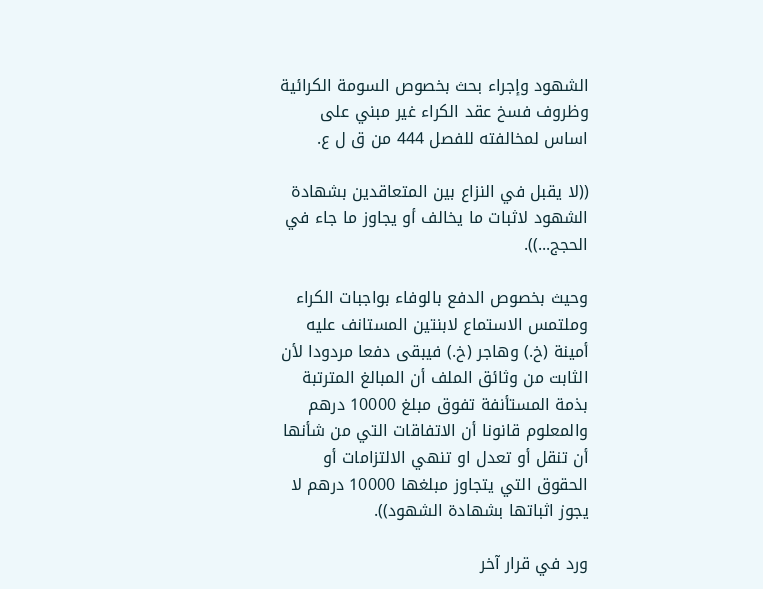الشهود وإجراء بحث بخصوص السومة الكرائية وظروف فسخ عقد الكراء غير مبني على اساس لمخالفته للفصل 444 من ق ل ع.

((لا يقبل في النزاع بين المتعاقدين بشهادة الشهود لاثبات ما يخالف أو يجاوز ما جاء في الحجج...)).

وحيث بخصوص الدفع بالوفاء بواجبات الكراء وملتمس الاستماع لابنتين المستانف عليه أمينة (خ.) وهاجر (خ.) فيبقى دفعا مردودا لأن الثابت من وثائق الملف أن المبالغ المترتبة بذمة المستأنفة تفوق مبلغ 10000 درهم والمعلوم قانونا أن الاتفاقات التي من شأنها أن تنقل أو تعدل او تنهي الالتزامات أو الحقوق التي يتجاوز مبلغها 10000 درهم لا يجوز اثباتها بشهادة الشهود)).

ورد في قرار آخر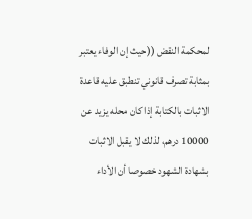لمحكمة النقض ((حيث إن الوفاء يعتبر بمثابة تصرف قانوني تنطبق عليه قاعدة الاثبات بالكتابة إذا كان محله يزيد عن 10000 درهم، لذلك لا يقبل الاثبات بشهادة الشهود خصوصا أن الأداء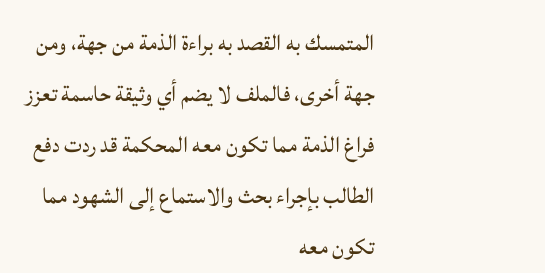المتمسك به القصد به براءة الذمة من جهة، ومن جهة أخرى، فالملف لا يضم أي وثيقة حاسمة تعزز فراغ الذمة مما تكون معه المحكمة قد ردت دفع الطالب بإجراء بحث والاستماع إلى الشهود مما تكون معه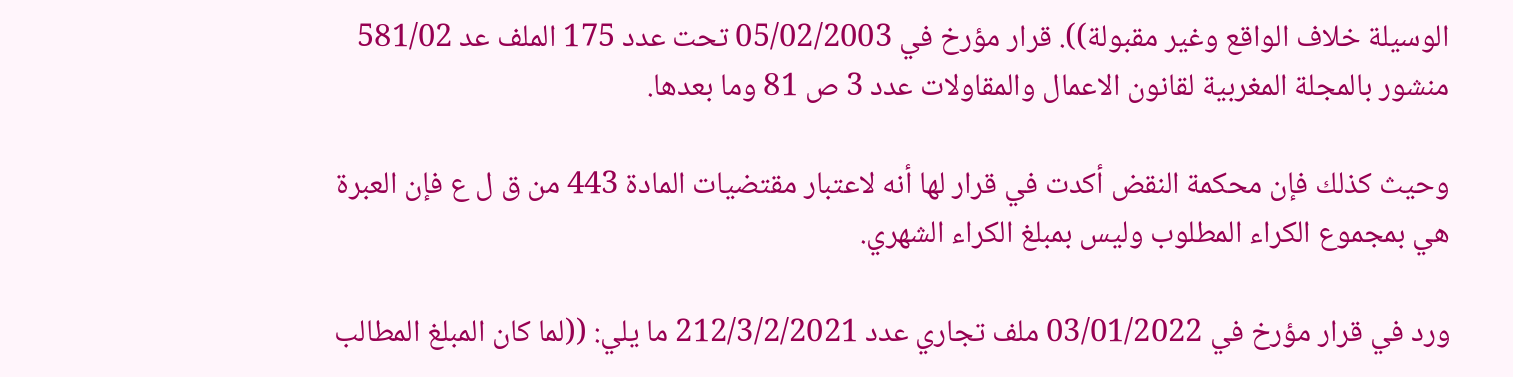الوسيلة خلاف الواقع وغير مقبولة)). قرار مؤرخ في 05/02/2003 تحت عدد 175 الملف عد 581/02 منشور بالمجلة المغربية لقانون الاعمال والمقاولات عدد 3 ص 81 وما بعدها.

وحيث كذلك فإن محكمة النقض أكدت في قرار لها أنه لاعتبار مقتضيات المادة 443 من ق ل ع فإن العبرة هي بمجموع الكراء المطلوب وليس بمبلغ الكراء الشهري.

ورد في قرار مؤرخ في 03/01/2022 ملف تجاري عدد 212/3/2/2021 ما يلي: ((لما كان المبلغ المطالب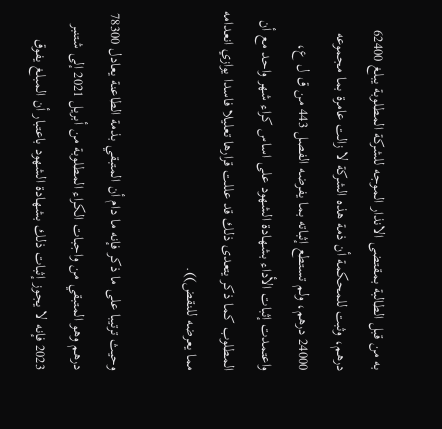به من قبل الطالبة بمقتضى الانذار الموجه للشركة المطلوبة يبلغ 62400 درهم، وثبت للمحكمة أن ذمة هذه الشركة لا زالت عامرة بما مجموعه 24000 درهم، ولم تستطع إثباته بما يفرضه الفصل 443 من ق ل ع، واعتمدت إثبات الأداء بشهادة الشهود على اساس كراء شهر واحد مع أن المطلوب كما ذكر يتعدى ذلك قد عللت قرارها تعليلا فاسدا يوازي انعدامه مما يعرضه للنقض)).

وحيث ترتيبا على ما ذكر فإنه ما دام أن المتبقي بذمة الطاعنة يعادل 78300 درهم وهو المتبقي من واجبات الكراء المطلوبة من أبريل 2021 إلى شتنبر 2023 فإنه لا يجوز إثبات ذلك بشهادة الشهود باعتبار أن المبلغ يفوق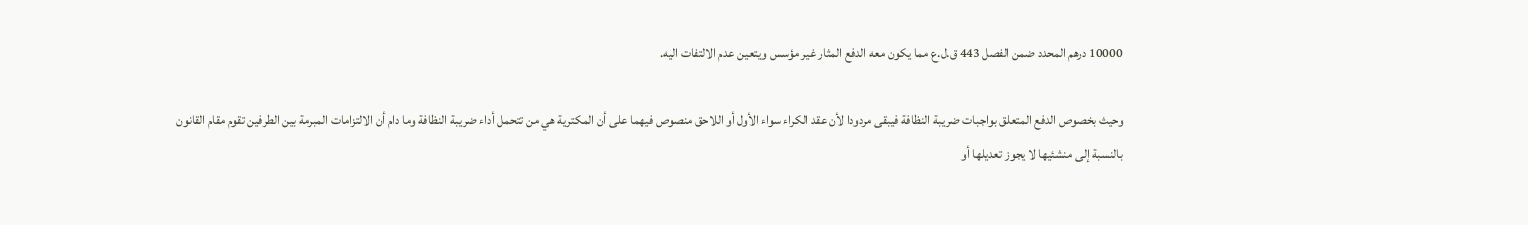10000 درهم المحدد ضمن الفصل 443 ق.ل.ع مما يكون معه الدفع المثار غير مؤسس ويتعين عدم الالتفات اليه.

وحيث بخصوص الدفع المتعلق بواجبات ضريبة النظافة فيبقى مردودا لأن عقد الكراء سواء الأول أو اللاحق منصوص فيهما على أن المكترية هي من تتحمل أداء ضريبة النظافة وما دام أن الالتزامات المبرمة بين الطرفين تقوم مقام القانون بالنسبة إلى منشئيها لا يجوز تعديلها أو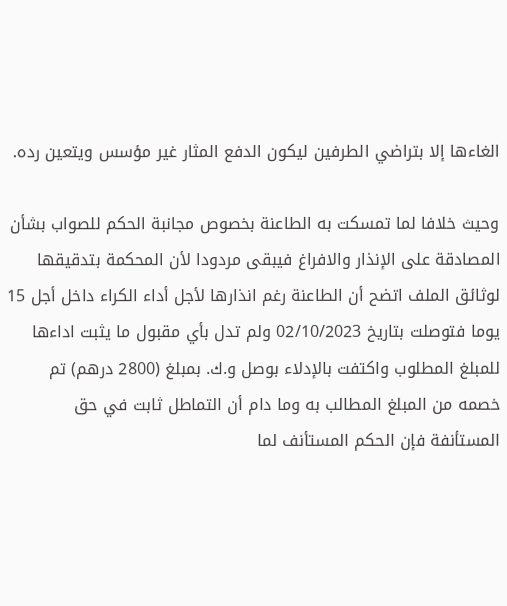الغاءها إلا بتراضي الطرفين ليكون الدفع المثار غير مؤسس ويتعين رده.

وحيث خلافا لما تمسكت به الطاعنة بخصوص مجانبة الحكم للصواب بشأن المصادقة على الإنذار والافراغ فيبقى مردودا لأن المحكمة بتدقيقها لوثائق الملف اتضح أن الطاعنة رغم انذارها لأجل أداء الكراء داخل أجل 15 يوما فتوصلت بتاريخ 02/10/2023 ولم تدل بأي مقبول ما يثبت اداءها للمبلغ المطلوب واكتفت بالإدلاء بوصل و.ك. بمبلغ (2800 درهم) تم خصمه من المبلغ المطالب به وما دام أن التماطل ثابت في حق المستأنفة فإن الحكم المستأنف لما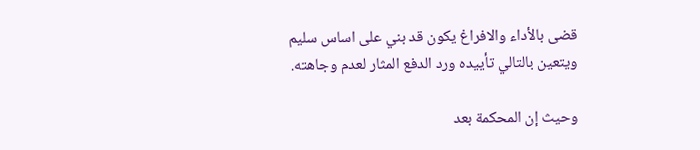قضى بالأداء والافراغ يكون قد بني على اساس سليم ويتعين بالتالي تأييده ورد الدفع المثار لعدم وجاهته.

وحيث إن المحكمة بعد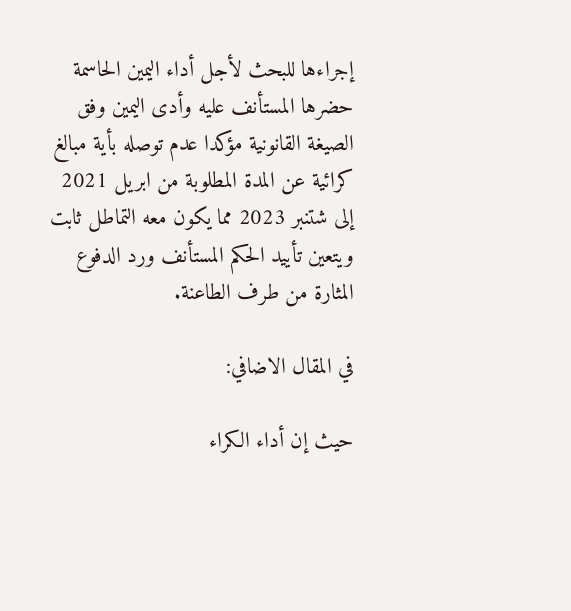إجراءها للبحث لأجل أداء اليمين الحاسمة حضرها المستأنف عليه وأدى اليمين وفق الصيغة القانونية مؤكدا عدم توصله بأية مبالغ كرائية عن المدة المطلوبة من ابريل 2021 إلى شتنبر 2023 مما يكون معه التماطل ثابت ويتعين تأييد الحكم المستأنف ورد الدفوع المثارة من طرف الطاعنة.

في المقال الاضافي:

حيث إن أداء الكراء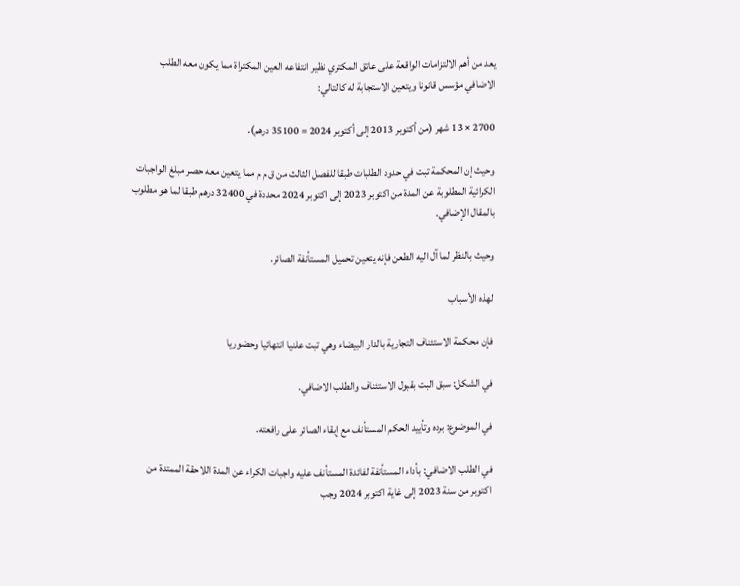يعد من أهم الالتزامات الواقعة على عاتق المكتري نظير انتفاعه العين المكتراة مما يكون معه الطلب الاضافي مؤسس قانونا ويتعين الاستجابة له كالتالي:

2700 × 13 شهر (من أكتوبر 2013 إلى أكتوبر 2024 = 35100 درهم).

وحيث إن المحكمة تبت في حدود الطلبات طبقا للفصل الثالث من ق م م مما يتعين معه حصر مبلغ الواجبات الكرائية المطلوبة عن المدة من اكتوبر 2023 إلى اكتوبر 2024 محددة في 32400 درهم طبقا لما هو مطلوب بالمقال الإضافي.

وحيث بالنظر لما آل اليه الطعن فإنه يتعين تحميل المستأنفة الصائر.

لهذه الأسباب

فإن محكمة الاستئناف التجارية بالدار البيضاء وهي تبت علنيا انتهائيا وحضوريا

في الشكل: سبق البت بقبول الاستئناف والطلب الاضافي.

في الموضوع: برده وتأييد الحكم المستأنف مع إبقاء الصائر على رافعته.

في الطلب الاضافي: بأداء المستأنفة لفائدة المستأنف عليه واجبات الكراء عن المدة اللاحقة الممتدة من اكتوبر من سنة 2023 إلى غاية اكتوبر 2024 وجب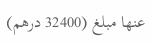عنها مبلغ (32400 درهم)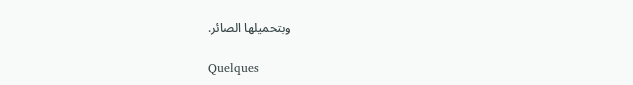وبتحميلها الصائر.

Quelques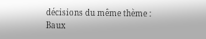décisions du même thème : Baux